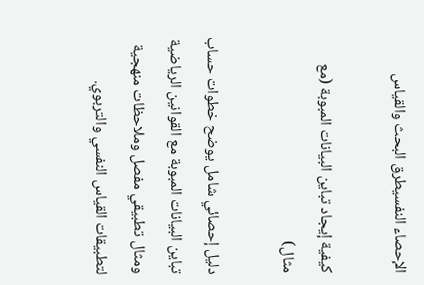الإحصاء النفسيطرق البحث والقياس

كيفية إيجاد تباين البيانات المبوبة (مع مثال)

دليل إحصائي شامل يوضح خطوات حساب تباين البيانات المبوبة مع القوانين الرياضية ومثال تطبيقي مفصل وملاحظات منهجية لتطبيقات القياس النفسي والتربوي.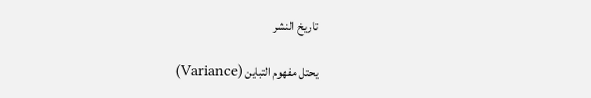تاريخ النشر

يحتل مفهوم التباين (Variance)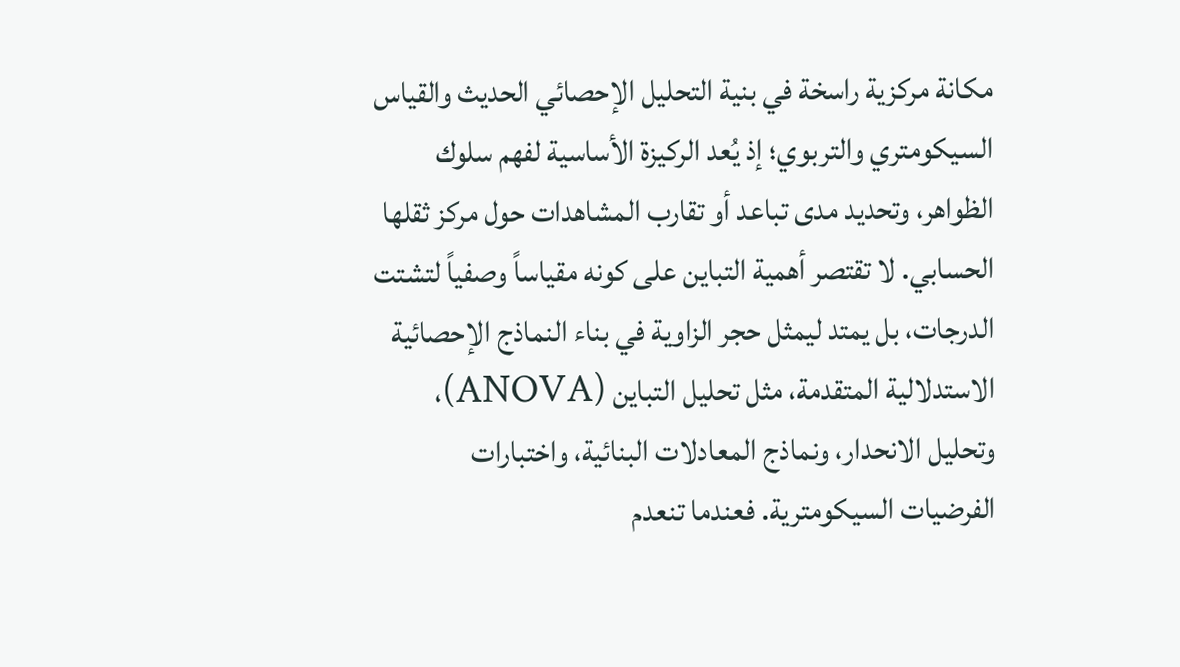مكانة مركزية راسخة في بنية التحليل الإحصائي الحديث والقياس السيكومتري والتربوي؛ إذ يُعد الركيزة الأساسية لفهم سلوك الظواهر، وتحديد مدى تباعد أو تقارب المشاهدات حول مركز ثقلها الحسابي. لا تقتصر أهمية التباين على كونه مقياساً وصفياً لتشتت الدرجات، بل يمتد ليمثل حجر الزاوية في بناء النماذج الإحصائية الاستدلالية المتقدمة، مثل تحليل التباين (ANOVA)، وتحليل الانحدار، ونماذج المعادلات البنائية، واختبارات الفرضيات السيكومترية. فعندما تنعدم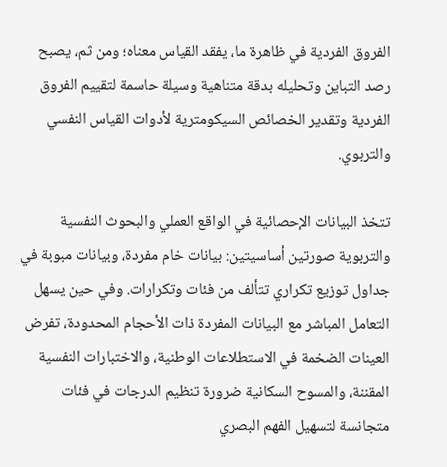الفروق الفردية في ظاهرة ما، يفقد القياس معناه؛ ومن ثم، يصبح رصد التباين وتحليله بدقة متناهية وسيلة حاسمة لتقييم الفروق الفردية وتقدير الخصائص السيكومترية لأدوات القياس النفسي والتربوي.

تتخذ البيانات الإحصائية في الواقع العملي والبحوث النفسية والتربوية صورتين أساسيتين: بيانات خام مفردة، وبيانات مبوبة في جداول توزيع تكراري تتألف من فئات وتكرارات. وفي حين يسهل التعامل المباشر مع البيانات المفردة ذات الأحجام المحدودة، تفرض العينات الضخمة في الاستطلاعات الوطنية، والاختبارات النفسية المقننة، والمسوح السكانية ضرورة تنظيم الدرجات في فئات متجانسة لتسهيل الفهم البصري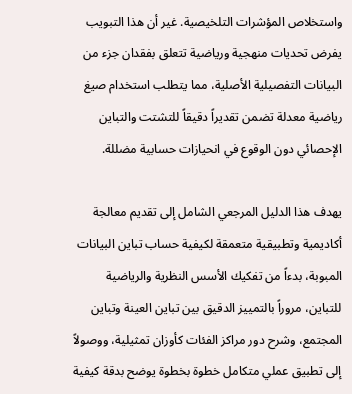واستخلاص المؤشرات التلخيصية. غير أن هذا التبويب يفرض تحديات منهجية ورياضية تتعلق بفقدان جزء من البيانات التفصيلية الأصلية، مما يتطلب استخدام صيغ رياضية معدلة تضمن تقديراً دقيقاً للتشتت والتباين الإحصائي دون الوقوع في انحيازات حسابية مضللة.

يهدف هذا الدليل المرجعي الشامل إلى تقديم معالجة أكاديمية وتطبيقية متعمقة لكيفية حساب تباين البيانات المبوبة، بدءاً من تفكيك الأسس النظرية والرياضية للتباين، مروراً بالتمييز الدقيق بين تباين العينة وتباين المجتمع، وشرح دور مراكز الفئات كأوزان تمثيلية، ووصولاً إلى تطبيق عملي متكامل خطوة بخطوة يوضح بدقة كيفية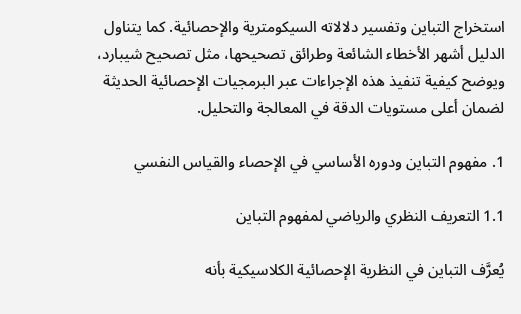استخراج التباين وتفسير دلالاته السيكومترية والإحصائية. كما يتناول الدليل أشهر الأخطاء الشائعة وطرائق تصحيحها، مثل تصحيح شيبارد، ويوضح كيفية تنفيذ هذه الإجراءات عبر البرمجيات الإحصائية الحديثة لضمان أعلى مستويات الدقة في المعالجة والتحليل.

1. مفهوم التباين ودوره الأساسي في الإحصاء والقياس النفسي

1.1 التعريف النظري والرياضي لمفهوم التباين

يُعرَّف التباين في النظرية الإحصائية الكلاسيكية بأنه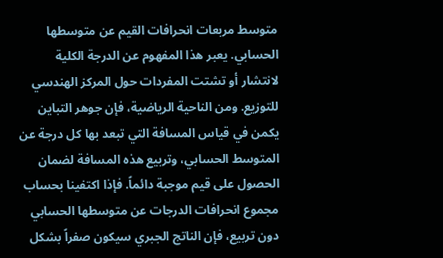متوسط مربعات انحرافات القيم عن متوسطها الحسابي. يعبر هذا المفهوم عن الدرجة الكلية لانتشار أو تشتت المفردات حول المركز الهندسي للتوزيع. ومن الناحية الرياضية، فإن جوهر التباين يكمن في قياس المسافة التي تبعد بها كل درجة عن المتوسط الحسابي، وتربيع هذه المسافة لضمان الحصول على قيم موجبة دائماً. فإذا اكتفينا بحساب مجموع انحرافات الدرجات عن متوسطها الحسابي دون تربيع، فإن الناتج الجبري سيكون صفراً بشكل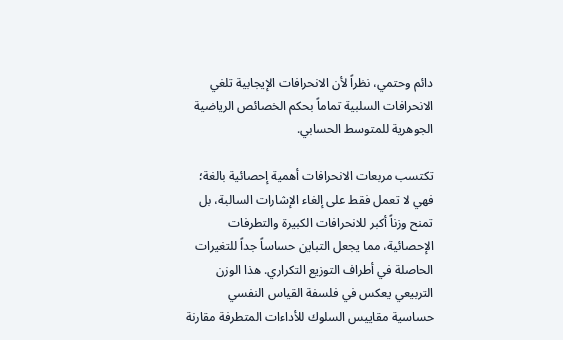دائم وحتمي، نظراً لأن الانحرافات الإيجابية تلغي الانحرافات السلبية تماماً بحكم الخصائص الرياضية الجوهرية للمتوسط الحسابي.

تكتسب مربعات الانحرافات أهمية إحصائية بالغة؛ فهي لا تعمل فقط على إلغاء الإشارات السالبة، بل تمنح وزناً أكبر للانحرافات الكبيرة والتطرفات الإحصائية، مما يجعل التباين حساساً جداً للتغيرات الحاصلة في أطراف التوزيع التكراري. هذا الوزن التربيعي يعكس في فلسفة القياس النفسي حساسية مقاييس السلوك للأداءات المتطرفة مقارنة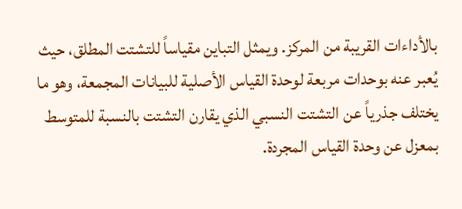بالأداءات القريبة من المركز. ويمثل التباين مقياساً للتشتت المطلق، حيث يُعبر عنه بوحدات مربعة لوحدة القياس الأصلية للبيانات المجمعة، وهو ما يختلف جذرياً عن التشتت النسبي الذي يقارن التشتت بالنسبة للمتوسط بمعزل عن وحدة القياس المجردة.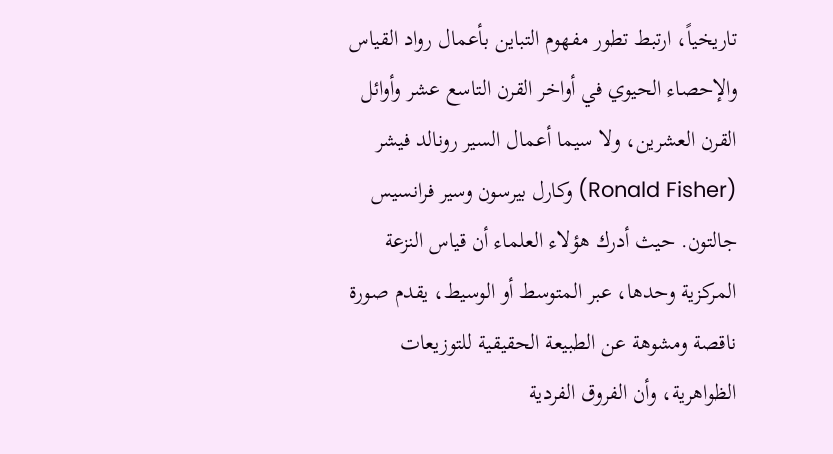تاريخياً، ارتبط تطور مفهوم التباين بأعمال رواد القياس والإحصاء الحيوي في أواخر القرن التاسع عشر وأوائل القرن العشرين، ولا سيما أعمال السير رونالد فيشر (Ronald Fisher) وكارل بيرسون وسير فرانسيس جالتون. حيث أدرك هؤلاء العلماء أن قياس النزعة المركزية وحدها، عبر المتوسط أو الوسيط، يقدم صورة ناقصة ومشوهة عن الطبيعة الحقيقية للتوزيعات الظواهرية، وأن الفروق الفردية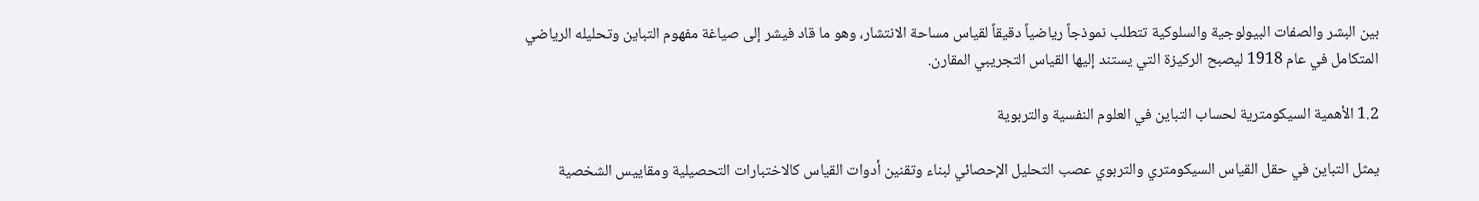بين البشر والصفات البيولوجية والسلوكية تتطلب نموذجاً رياضياً دقيقاً لقياس مساحة الانتشار، وهو ما قاد فيشر إلى صياغة مفهوم التباين وتحليله الرياضي المتكامل في عام 1918 ليصبح الركيزة التي يستند إليها القياس التجريبي المقارن.

1.2 الأهمية السيكومترية لحساب التباين في العلوم النفسية والتربوية

يمثل التباين في حقل القياس السيكومتري والتربوي عصب التحليل الإحصائي لبناء وتقنين أدوات القياس كالاختبارات التحصيلية ومقاييس الشخصية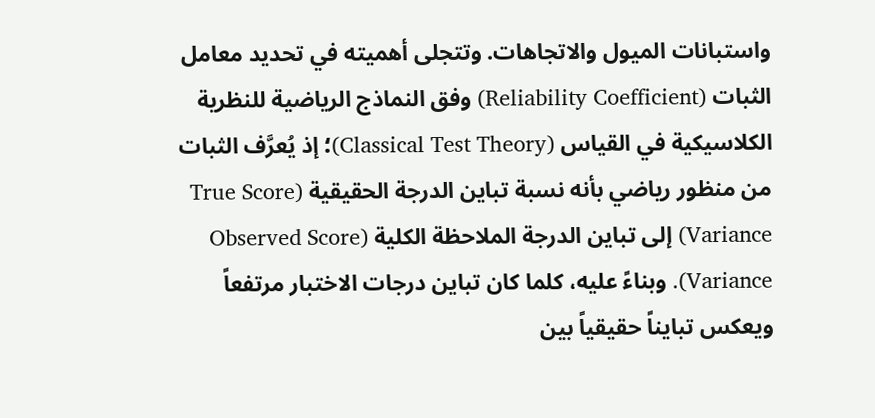واستبانات الميول والاتجاهات. وتتجلى أهميته في تحديد معامل الثبات (Reliability Coefficient) وفق النماذج الرياضية للنظرية الكلاسيكية في القياس (Classical Test Theory)؛ إذ يُعرَّف الثبات من منظور رياضي بأنه نسبة تباين الدرجة الحقيقية (True Score Variance) إلى تباين الدرجة الملاحظة الكلية (Observed Score Variance). وبناءً عليه، كلما كان تباين درجات الاختبار مرتفعاً ويعكس تبايناً حقيقياً بين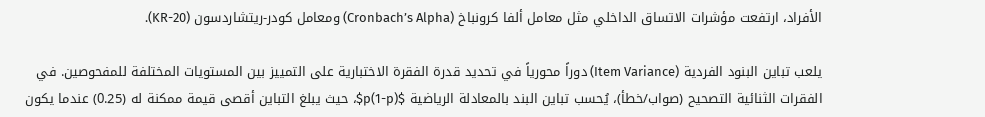الأفراد، ارتفعت مؤشرات الاتساق الداخلي مثل معامل ألفا كرونباخ (Cronbach’s Alpha) ومعامل كودر-ريتشاردسون (KR-20).

يلعب تباين البنود الفردية (Item Variance) دوراً محورياً في تحديد قدرة الفقرة الاختبارية على التمييز بين المستويات المختلفة للمفحوصين. في الفقرات الثنائية التصحيح (صواب/خطأ)، يُحسب تباين البند بالمعادلة الرياضية $p(1-p)$، حيث يبلغ التباين أقصى قيمة ممكنة له (0.25) عندما يكون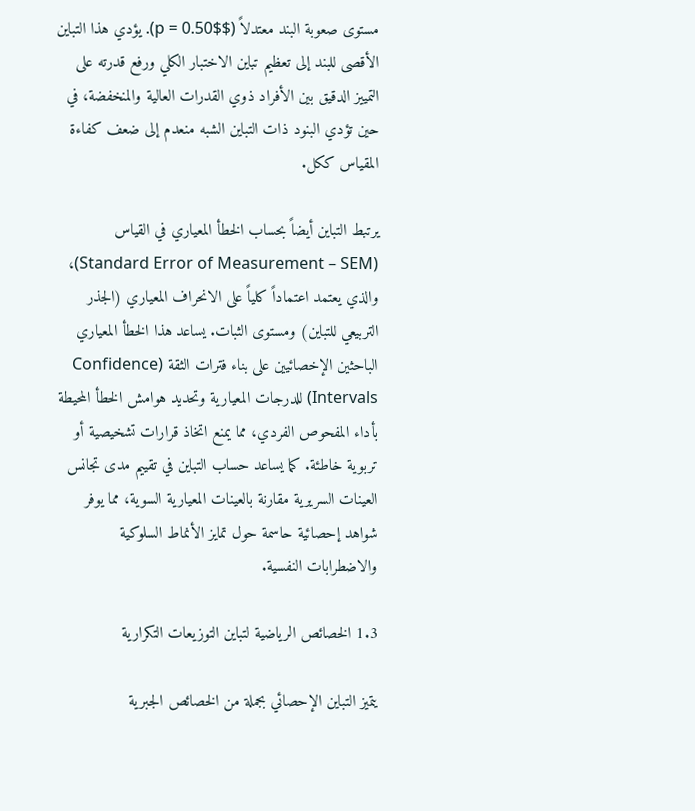مستوى صعوبة البند معتدلاً ($p = 0.50$). يؤدي هذا التباين الأقصى للبند إلى تعظيم تباين الاختبار الكلي ورفع قدرته على التمييز الدقيق بين الأفراد ذوي القدرات العالية والمنخفضة، في حين تؤدي البنود ذات التباين الشبه منعدم إلى ضعف كفاءة المقياس ككل.

يرتبط التباين أيضاً بحساب الخطأ المعياري في القياس (Standard Error of Measurement – SEM)، والذي يعتمد اعتماداً كلياً على الانحراف المعياري (الجذر التربيعي للتباين) ومستوى الثبات. يساعد هذا الخطأ المعياري الباحثين الإخصائيين على بناء فترات الثقة (Confidence Intervals) للدرجات المعيارية وتحديد هوامش الخطأ المحيطة بأداء المفحوص الفردي، مما يمنع اتخاذ قرارات تشخيصية أو تربوية خاطئة. كما يساعد حساب التباين في تقييم مدى تجانس العينات السريرية مقارنة بالعينات المعيارية السوية، مما يوفر شواهد إحصائية حاسمة حول تمايز الأنماط السلوكية والاضطرابات النفسية.

1.3 الخصائص الرياضية لتباين التوزيعات التكرارية

يتميز التباين الإحصائي بجملة من الخصائص الجبرية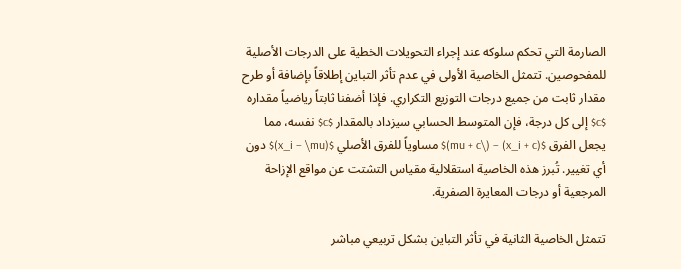الصارمة التي تحكم سلوكه عند إجراء التحويلات الخطية على الدرجات الأصلية للمفحوصين. تتمثل الخاصية الأولى في عدم تأثر التباين إطلاقاً بإضافة أو طرح مقدار ثابت من جميع درجات التوزيع التكراري. فإذا أضفنا ثابتاً رياضياً مقداره $c$ إلى كل درجة، فإن المتوسط الحسابي سيزداد بالمقدار $c$ نفسه، مما يجعل الفرق $(x_i + c) – (\mu + c)$ مساوياً للفرق الأصلي $(x_i – \mu)$ دون أي تغيير. تُبرز هذه الخاصية استقلالية مقياس التشتت عن مواقع الإزاحة المرجعية أو درجات المعايرة الصفرية.

تتمثل الخاصية الثانية في تأثر التباين بشكل تربيعي مباشر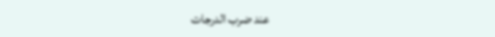عند ضرب الدرجات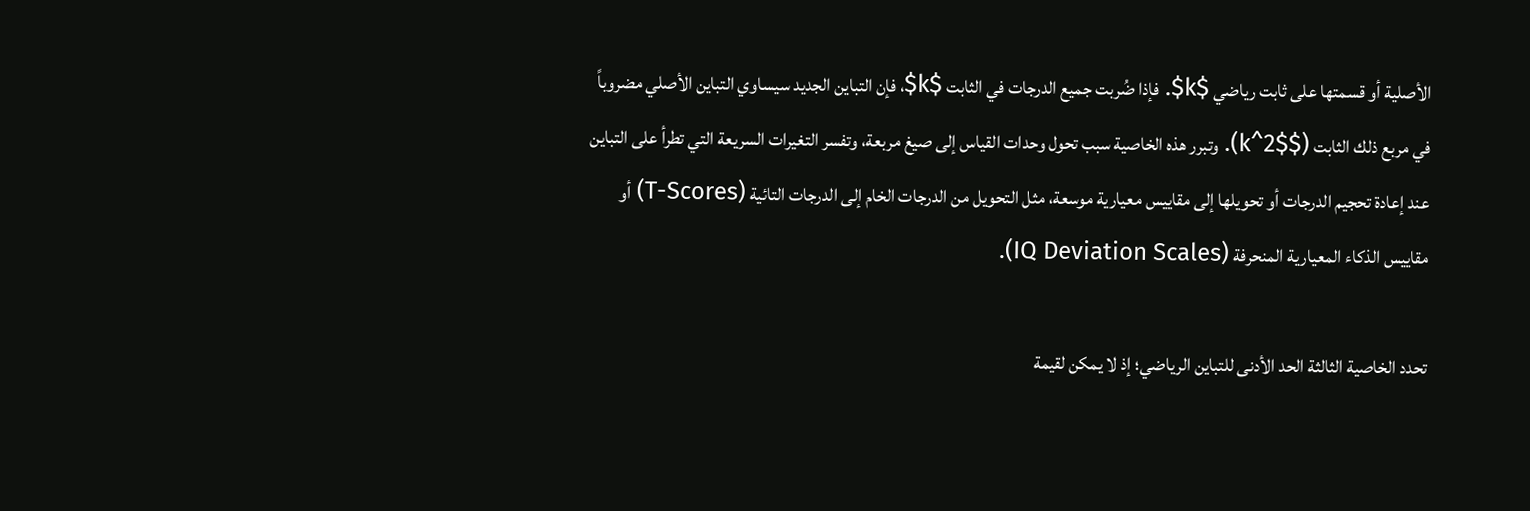الأصلية أو قسمتها على ثابت رياضي $k$. فإذا ضُربت جميع الدرجات في الثابت $k$، فإن التباين الجديد سيساوي التباين الأصلي مضروباً في مربع ذلك الثابت ($k^2$). وتبرر هذه الخاصية سبب تحول وحدات القياس إلى صيغ مربعة، وتفسر التغيرات السريعة التي تطرأ على التباين عند إعادة تحجيم الدرجات أو تحويلها إلى مقاييس معيارية موسعة، مثل التحويل من الدرجات الخام إلى الدرجات التائية (T-Scores) أو مقاييس الذكاء المعيارية المنحرفة (IQ Deviation Scales).

تحدد الخاصية الثالثة الحد الأدنى للتباين الرياضي؛ إذ لا يمكن لقيمة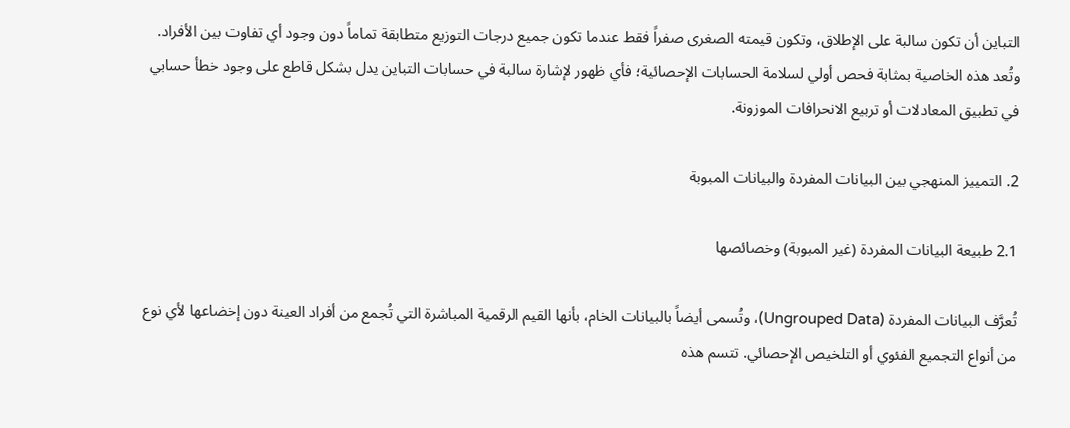التباين أن تكون سالبة على الإطلاق، وتكون قيمته الصغرى صفراً فقط عندما تكون جميع درجات التوزيع متطابقة تماماً دون وجود أي تفاوت بين الأفراد. وتُعد هذه الخاصية بمثابة فحص أولي لسلامة الحسابات الإحصائية؛ فأي ظهور لإشارة سالبة في حسابات التباين يدل بشكل قاطع على وجود خطأ حسابي في تطبيق المعادلات أو تربيع الانحرافات الموزونة.

2. التمييز المنهجي بين البيانات المفردة والبيانات المبوبة

2.1 طبيعة البيانات المفردة (غير المبوبة) وخصائصها

تُعرَّف البيانات المفردة (Ungrouped Data)، وتُسمى أيضاً بالبيانات الخام، بأنها القيم الرقمية المباشرة التي تُجمع من أفراد العينة دون إخضاعها لأي نوع من أنواع التجميع الفئوي أو التلخيص الإحصائي. تتسم هذه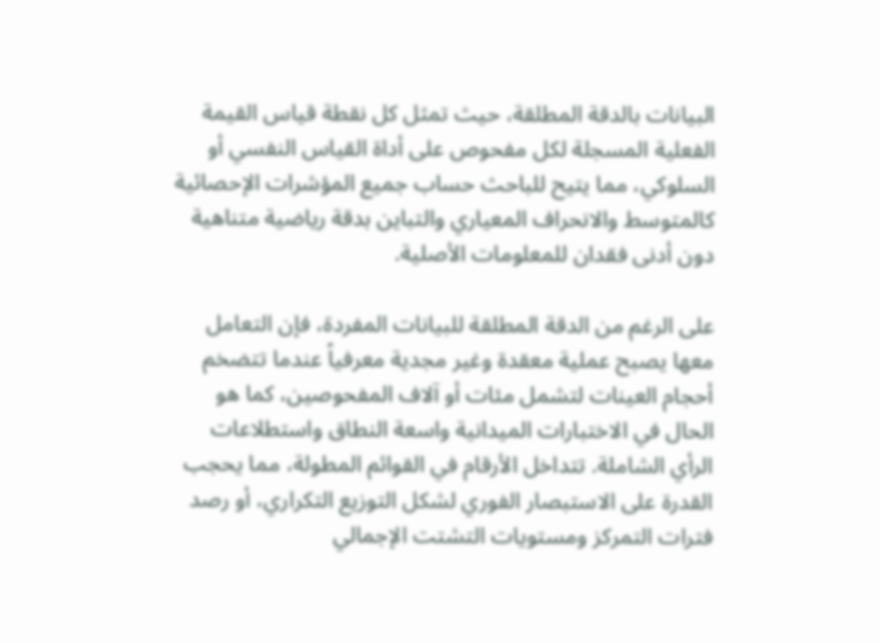البيانات بالدقة المطلقة، حيث تمثل كل نقطة قياس القيمة الفعلية المسجلة لكل مفحوص على أداة القياس النفسي أو السلوكي، مما يتيح للباحث حساب جميع المؤشرات الإحصائية كالمتوسط والانحراف المعياري والتباين بدقة رياضية متناهية دون أدنى فقدان للمعلومات الأصلية.

على الرغم من الدقة المطلقة للبيانات المفردة، فإن التعامل معها يصبح عملية معقدة وغير مجدية معرفياً عندما تتضخم أحجام العينات لتشمل مئات أو آلاف المفحوصين، كما هو الحال في الاختبارات الميدانية واسعة النطاق واستطلاعات الرأي الشاملة. تتداخل الأرقام في القوائم المطولة، مما يحجب القدرة على الاستبصار الفوري لشكل التوزيع التكراري، أو رصد فترات التمركز ومستويات التشتت الإجمالي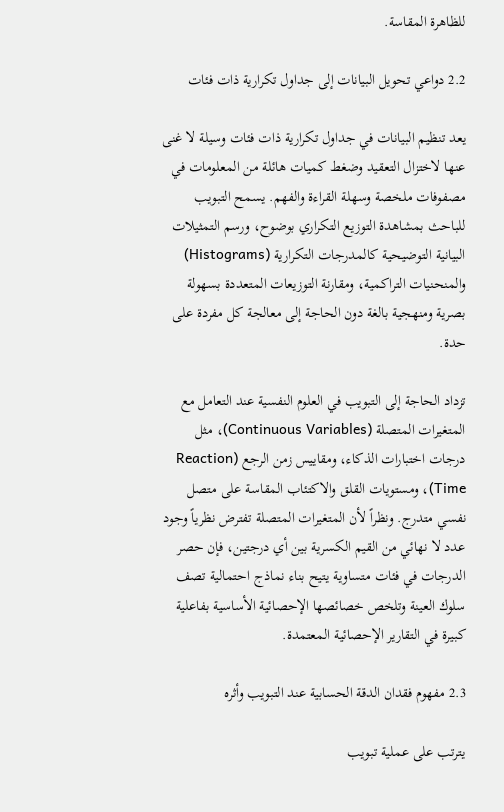للظاهرة المقاسة.

2.2 دواعي تحويل البيانات إلى جداول تكرارية ذات فئات

يعد تنظيم البيانات في جداول تكرارية ذات فئات وسيلة لا غنى عنها لاختزال التعقيد وضغط كميات هائلة من المعلومات في مصفوفات ملخصة وسهلة القراءة والفهم. يسمح التبويب للباحث بمشاهدة التوزيع التكراري بوضوح، ورسم التمثيلات البيانية التوضيحية كالمدرجات التكرارية (Histograms) والمنحنيات التراكمية، ومقارنة التوزيعات المتعددة بسهولة بصرية ومنهجية بالغة دون الحاجة إلى معالجة كل مفردة على حدة.

تزداد الحاجة إلى التبويب في العلوم النفسية عند التعامل مع المتغيرات المتصلة (Continuous Variables)، مثل درجات اختبارات الذكاء، ومقاييس زمن الرجع (Reaction Time)، ومستويات القلق والاكتئاب المقاسة على متصل نفسي متدرج. ونظراً لأن المتغيرات المتصلة تفترض نظرياً وجود عدد لا نهائي من القيم الكسرية بين أي درجتين، فإن حصر الدرجات في فئات متساوية يتيح بناء نماذج احتمالية تصف سلوك العينة وتلخص خصائصها الإحصائية الأساسية بفاعلية كبيرة في التقارير الإحصائية المعتمدة.

2.3 مفهوم فقدان الدقة الحسابية عند التبويب وأثره

يترتب على عملية تبويب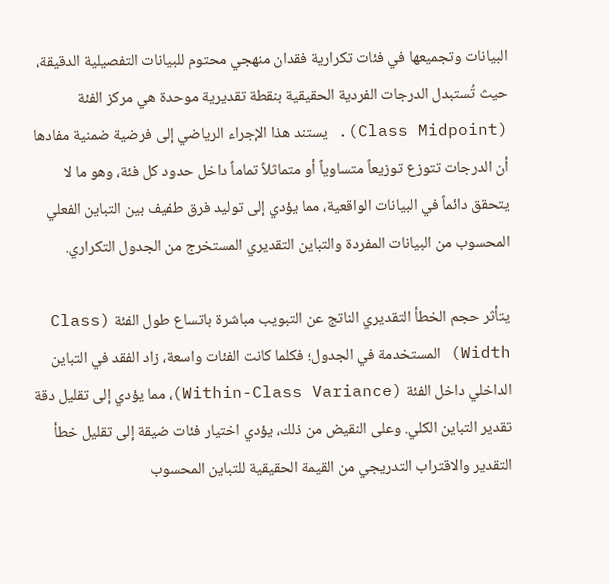البيانات وتجميعها في فئات تكرارية فقدان منهجي محتوم للبيانات التفصيلية الدقيقة، حيث تُستبدل الدرجات الفردية الحقيقية بنقطة تقديرية موحدة هي مركز الفئة (Class Midpoint). يستند هذا الإجراء الرياضي إلى فرضية ضمنية مفادها أن الدرجات تتوزع توزيعاً متساوياً أو متماثلاً تماماً داخل حدود كل فئة، وهو ما لا يتحقق دائماً في البيانات الواقعية، مما يؤدي إلى توليد فرق طفيف بين التباين الفعلي المحسوب من البيانات المفردة والتباين التقديري المستخرج من الجدول التكراري.

يتأثر حجم الخطأ التقديري الناتج عن التبويب مباشرة باتساع طول الفئة (Class Width) المستخدمة في الجدول؛ فكلما كانت الفئات واسعة، زاد الفقد في التباين الداخلي داخل الفئة (Within-Class Variance)، مما يؤدي إلى تقليل دقة تقدير التباين الكلي. وعلى النقيض من ذلك، يؤدي اختيار فئات ضيقة إلى تقليل خطأ التقدير والاقتراب التدريجي من القيمة الحقيقية للتباين المحسوب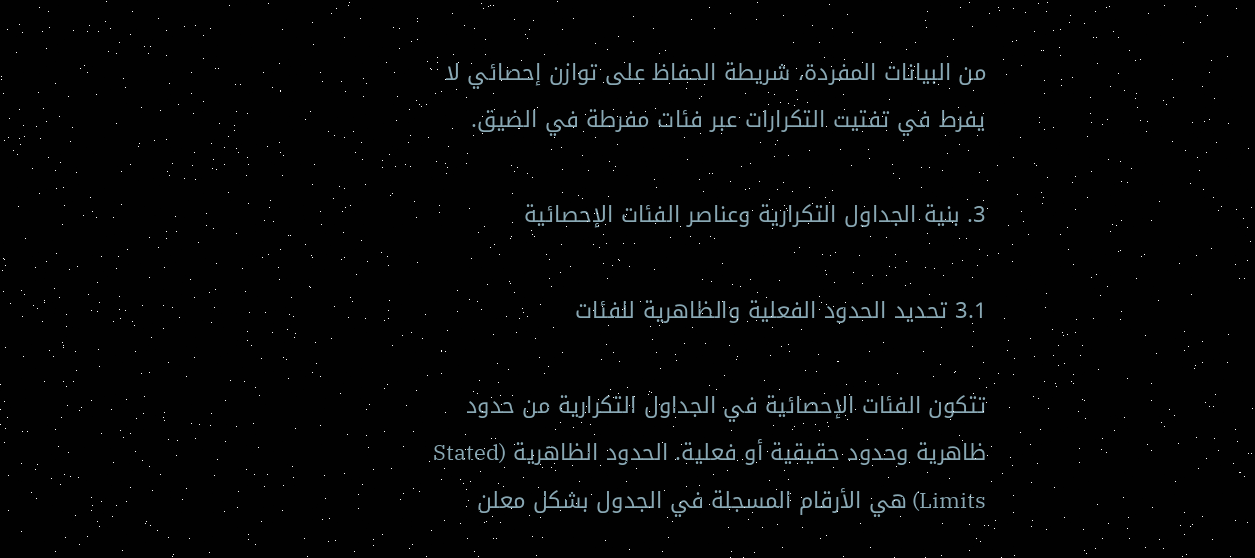من البيانات المفردة، شريطة الحفاظ على توازن إحصائي لا يفرط في تفتيت التكرارات عبر فئات مفرطة في الضيق.

3. بنية الجداول التكرارية وعناصر الفئات الإحصائية

3.1 تحديد الحدود الفعلية والظاهرية للفئات

تتكون الفئات الإحصائية في الجداول التكرارية من حدود ظاهرية وحدود حقيقية أو فعلية. الحدود الظاهرية (Stated Limits) هي الأرقام المسجلة في الجدول بشكل معلن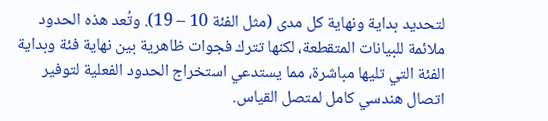لتحديد بداية ونهاية كل مدى (مثل الفئة 10 – 19). وتُعد هذه الحدود ملائمة للبيانات المتقطعة، لكنها تترك فجوات ظاهرية بين نهاية فئة وبداية الفئة التي تليها مباشرة، مما يستدعي استخراج الحدود الفعلية لتوفير اتصال هندسي كامل لمتصل القياس.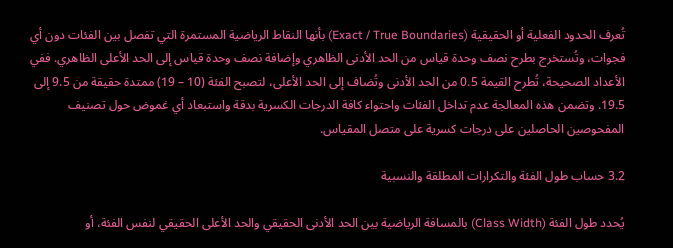تُعرف الحدود الفعلية أو الحقيقية (Exact / True Boundaries) بأنها النقاط الرياضية المستمرة التي تفصل بين الفئات دون أي فجوات، وتُستخرج بطرح نصف وحدة قياس من الحد الأدنى الظاهري وإضافة نصف وحدة قياس إلى الحد الأعلى الظاهري. ففي الأعداد الصحيحة، تُطرح القيمة 0.5 من الحد الأدنى وتُضاف إلى الحد الأعلى، لتصبح الفئة (10 – 19) ممتدة حقيقة من 9.5 إلى 19.5. وتضمن هذه المعالجة عدم تداخل الفئات واحتواء كافة الدرجات الكسرية بدقة واستبعاد أي غموض حول تصنيف المفحوصين الحاصلين على درجات كسرية على متصل المقياس.

3.2 حساب طول الفئة والتكرارات المطلقة والنسبية

يُحدد طول الفئة (Class Width) بالمسافة الرياضية بين الحد الأدنى الحقيقي والحد الأعلى الحقيقي لنفس الفئة، أو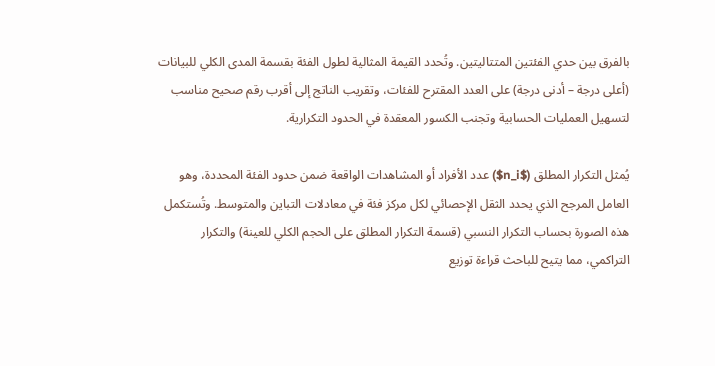بالفرق بين حدي الفئتين المتتاليتين. وتُحدد القيمة المثالية لطول الفئة بقسمة المدى الكلي للبيانات (أعلى درجة – أدنى درجة) على العدد المقترح للفئات، وتقريب الناتج إلى أقرب رقم صحيح مناسب لتسهيل العمليات الحسابية وتجنب الكسور المعقدة في الحدود التكرارية.

يُمثل التكرار المطلق ($n_i$) عدد الأفراد أو المشاهدات الواقعة ضمن حدود الفئة المحددة، وهو العامل المرجح الذي يحدد الثقل الإحصائي لكل مركز فئة في معادلات التباين والمتوسط. وتُستكمل هذه الصورة بحساب التكرار النسبي (قسمة التكرار المطلق على الحجم الكلي للعينة) والتكرار التراكمي، مما يتيح للباحث قراءة توزيع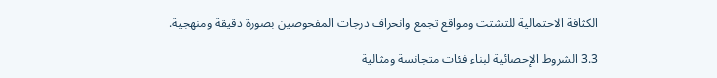الكثافة الاحتمالية للتشتت ومواقع تجمع وانحراف درجات المفحوصين بصورة دقيقة ومنهجية.

3.3 الشروط الإحصائية لبناء فئات متجانسة ومثالية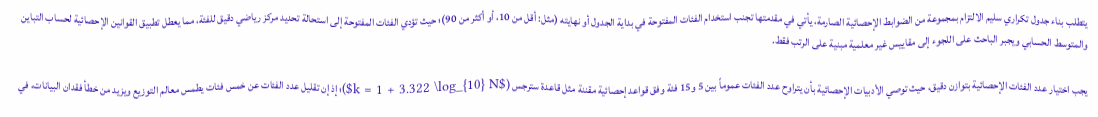يتطلب بناء جدول تكراري سليم الالتزام بمجموعة من الضوابط الإحصائية الصارمة، يأتي في مقدمتها تجنب استخدام الفئات المفتوحة في بداية الجدول أو نهايته (مثل: أقل من 10، أو أكثر من 90)؛ حيث تؤدي الفئات المفتوحة إلى استحالة تحديد مركز رياضي دقيق للفئة، مما يعطل تطبيق القوانين الإحصائية لحساب التباين والمتوسط الحسابي ويجبر الباحث على اللجوء إلى مقاييس غير معلمية مبنية على الرتب فقط.

يجب اختيار عدد الفئات الإحصائية بتوازن دقيق، حيث توصي الأدبيات الإحصائية بأن يتراوح عدد الفئات عموماً بين 5 و15 فئة وفق قواعد إحصائية مقننة مثل قاعدة سترجس ($k = 1 + 3.322 \log_{10} N$)؛ إذ إن تقليل عدد الفئات عن خمس فئات يطمس معالم التوزيع ويزيد من خطأ فقدان البيانات، في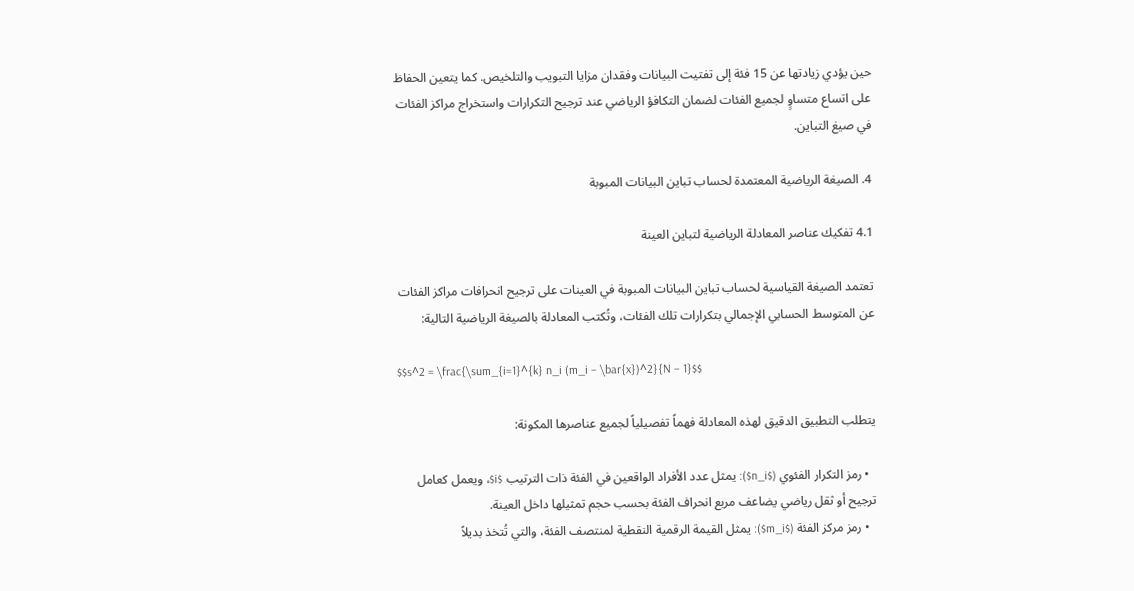حين يؤدي زيادتها عن 15 فئة إلى تفتيت البيانات وفقدان مزايا التبويب والتلخيص. كما يتعين الحفاظ على اتساع متساوٍ لجميع الفئات لضمان التكافؤ الرياضي عند ترجيح التكرارات واستخراج مراكز الفئات في صيغ التباين.

4. الصيغة الرياضية المعتمدة لحساب تباين البيانات المبوبة

4.1 تفكيك عناصر المعادلة الرياضية لتباين العينة

تعتمد الصيغة القياسية لحساب تباين البيانات المبوبة في العينات على ترجيح انحرافات مراكز الفئات عن المتوسط الحسابي الإجمالي بتكرارات تلك الفئات، وتُكتب المعادلة بالصيغة الرياضية التالية:

$$s^2 = \frac{\sum_{i=1}^{k} n_i (m_i – \bar{x})^2}{N – 1}$$

يتطلب التطبيق الدقيق لهذه المعادلة فهماً تفصيلياً لجميع عناصرها المكونة:

  • رمز التكرار الفئوي ($n_i$): يمثل عدد الأفراد الواقعين في الفئة ذات الترتيب $i$، ويعمل كعامل ترجيح أو ثقل رياضي يضاعف مربع انحراف الفئة بحسب حجم تمثيلها داخل العينة.
  • رمز مركز الفئة ($m_i$): يمثل القيمة الرقمية النقطية لمنتصف الفئة، والتي تُتخذ بديلاً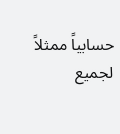حسابياً ممثلاً لجميع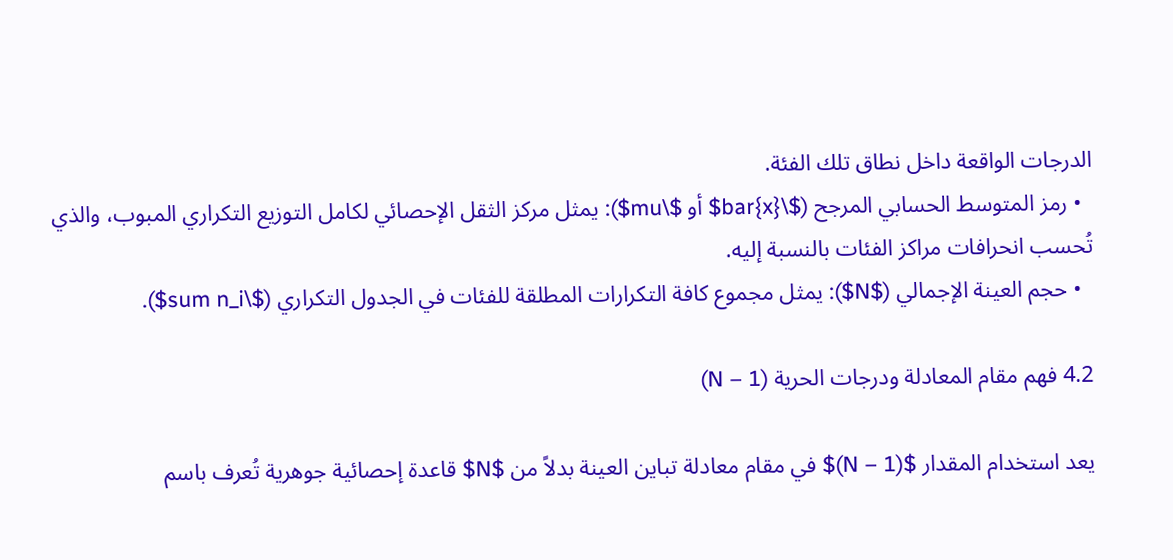الدرجات الواقعة داخل نطاق تلك الفئة.
  • رمز المتوسط الحسابي المرجح ($\bar{x}$ أو $\mu$): يمثل مركز الثقل الإحصائي لكامل التوزيع التكراري المبوب، والذي تُحسب انحرافات مراكز الفئات بالنسبة إليه.
  • حجم العينة الإجمالي ($N$): يمثل مجموع كافة التكرارات المطلقة للفئات في الجدول التكراري ($\sum n_i$).

4.2 فهم مقام المعادلة ودرجات الحرية (N – 1)

يعد استخدام المقدار $(N – 1)$ في مقام معادلة تباين العينة بدلاً من $N$ قاعدة إحصائية جوهرية تُعرف باسم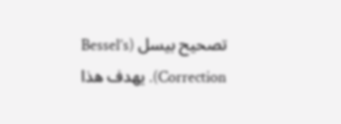تصحيح بيسل (Bessel’s Correction). يهدف هذا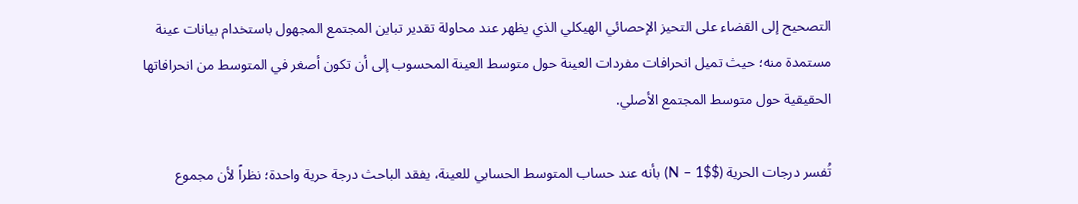التصحيح إلى القضاء على التحيز الإحصائي الهيكلي الذي يظهر عند محاولة تقدير تباين المجتمع المجهول باستخدام بيانات عينة مستمدة منه؛ حيث تميل انحرافات مفردات العينة حول متوسط العينة المحسوب إلى أن تكون أصغر في المتوسط من انحرافاتها الحقيقية حول متوسط المجتمع الأصلي.

تُفسر درجات الحرية ($N – 1$) بأنه عند حساب المتوسط الحسابي للعينة، يفقد الباحث درجة حرية واحدة؛ نظراً لأن مجموع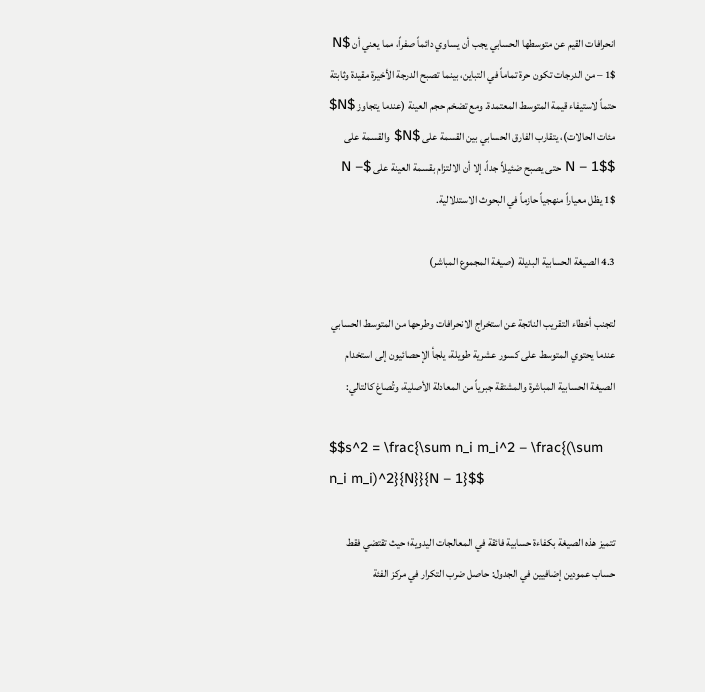انحرافات القيم عن متوسطها الحسابي يجب أن يساوي دائماً صفراً، مما يعني أن $N – 1$ من الدرجات تكون حرة تماماً في التباين، بينما تصبح الدرجة الأخيرة مقيدة وثابتة حتماً لاستيفاء قيمة المتوسط المعتمدة. ومع تضخم حجم العينة (عندما يتجاوز $N$ مئات الحالات)، يتقارب الفارق الحسابي بين القسمة على $N$ والقسمة على $N – 1$ حتى يصبح ضئيلاً جداً، إلا أن الالتزام بقسمة العينة على $N – 1$ يظل معياراً منهجياً حازماً في البحوث الاستدلالية.

4.3 الصيغة الحسابية البديلة (صيغة المجموع المباشر)

لتجنب أخطاء التقريب الناتجة عن استخراج الانحرافات وطرحها من المتوسط الحسابي عندما يحتوي المتوسط على كسور عشرية طويلة، يلجأ الإحصائيون إلى استخدام الصيغة الحسابية المباشرة والمشتقة جبرياً من المعادلة الأصلية، وتُصاغ كالتالي:

$$s^2 = \frac{\sum n_i m_i^2 – \frac{(\sum n_i m_i)^2}{N}}{N – 1}$$

تتميز هذه الصيغة بكفاءة حسابية فائقة في المعالجات اليدوية؛ حيث تقتضي فقط حساب عمودين إضافيين في الجدول: حاصل ضرب التكرار في مركز الفئة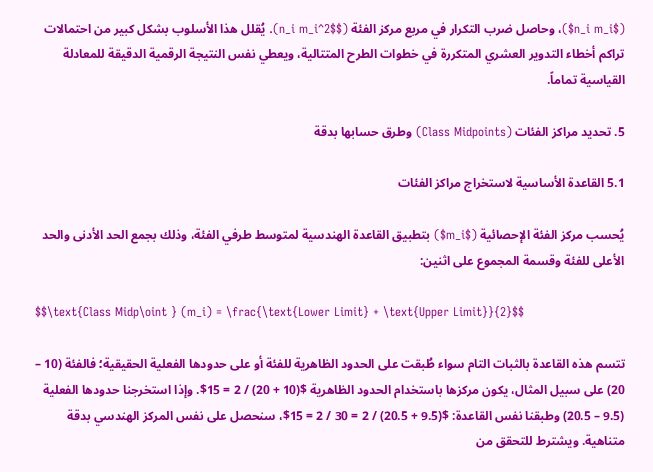($n_i m_i$)، وحاصل ضرب التكرار في مربع مركز الفئة ($n_i m_i^2$). يُقلل هذا الأسلوب بشكل كبير من احتمالات تراكم أخطاء التدوير العشري المتكررة في خطوات الطرح المتتالية، ويعطي نفس النتيجة الرقمية الدقيقة للمعادلة القياسية تماماً.

5. تحديد مراكز الفئات (Class Midpoints) وطرق حسابها بدقة

5.1 القاعدة الأساسية لاستخراج مراكز الفئات

يُحسب مركز الفئة الإحصائية ($m_i$) بتطبيق القاعدة الهندسية لمتوسط طرفي الفئة، وذلك بجمع الحد الأدنى والحد الأعلى للفئة وقسمة المجموع على اثنين:

$$\text{Class Midp\oint } (m_i) = \frac{\text{Lower Limit} + \text{Upper Limit}}{2}$$

تتسم هذه القاعدة بالثبات التام سواء طُبقت على الحدود الظاهرية للفئة أو على حدودها الفعلية الحقيقية؛ فالفئة (10 – 20) على سبيل المثال، يكون مركزها باستخدام الحدود الظاهرية $(10 + 20) / 2 = 15$. وإذا استخرجنا حدودها الفعلية (9.5 – 20.5) وطبقنا نفس القاعدة: $(9.5 + 20.5) / 2 = 30 / 2 = 15$، سنحصل على نفس المركز الهندسي بدقة متناهية. ويشترط للتحقق من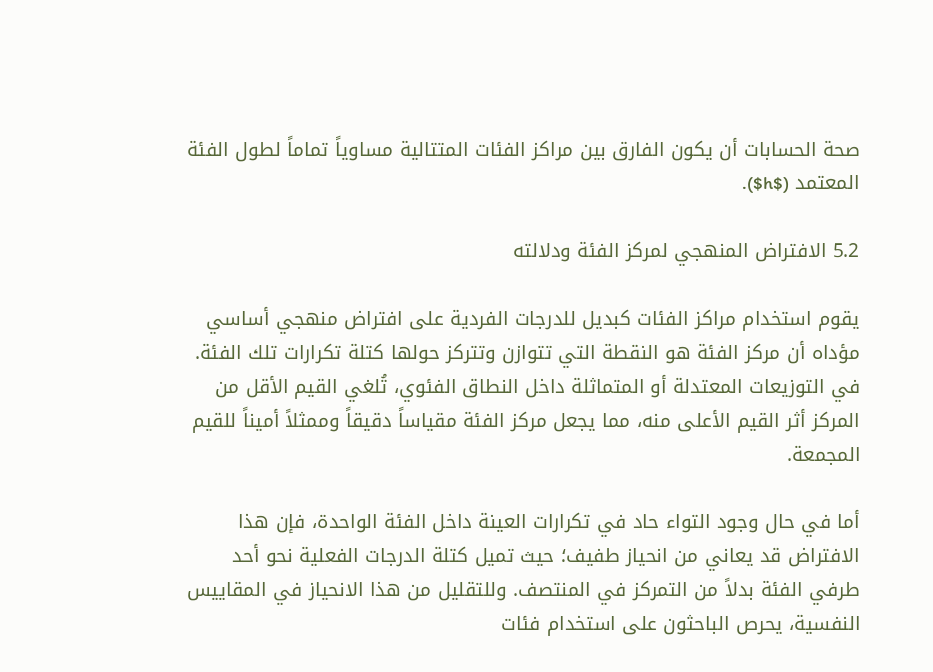صحة الحسابات أن يكون الفارق بين مراكز الفئات المتتالية مساوياً تماماً لطول الفئة المعتمد ($h$).

5.2 الافتراض المنهجي لمركز الفئة ودلالته

يقوم استخدام مراكز الفئات كبديل للدرجات الفردية على افتراض منهجي أساسي مؤداه أن مركز الفئة هو النقطة التي تتوازن وتتركز حولها كتلة تكرارات تلك الفئة. في التوزيعات المعتدلة أو المتماثلة داخل النطاق الفئوي، تُلغي القيم الأقل من المركز أثر القيم الأعلى منه، مما يجعل مركز الفئة مقياساً دقيقاً وممثلاً أميناً للقيم المجمعة.

أما في حال وجود التواء حاد في تكرارات العينة داخل الفئة الواحدة، فإن هذا الافتراض قد يعاني من انحياز طفيف؛ حيث تميل كتلة الدرجات الفعلية نحو أحد طرفي الفئة بدلاً من التمركز في المنتصف. وللتقليل من هذا الانحياز في المقاييس النفسية، يحرص الباحثون على استخدام فئات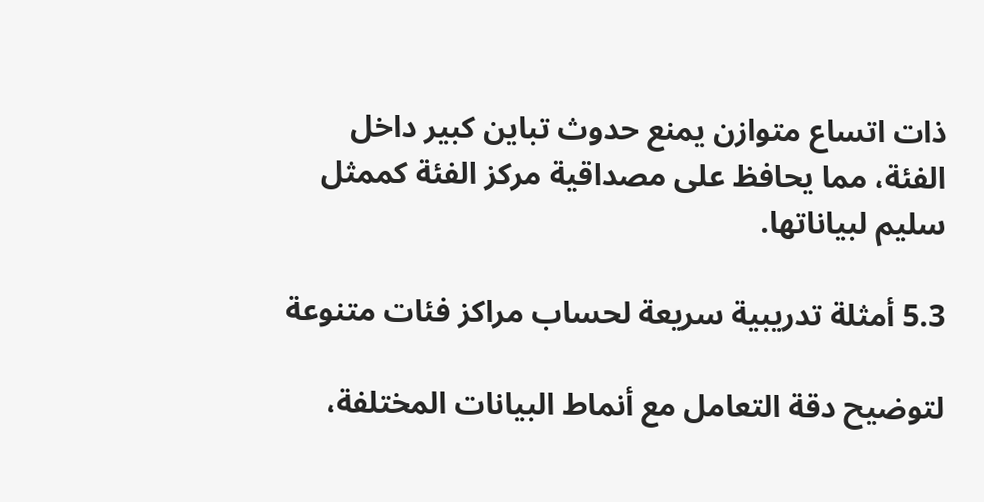ذات اتساع متوازن يمنع حدوث تباين كبير داخل الفئة، مما يحافظ على مصداقية مركز الفئة كممثل سليم لبياناتها.

5.3 أمثلة تدريبية سريعة لحساب مراكز فئات متنوعة

لتوضيح دقة التعامل مع أنماط البيانات المختلفة،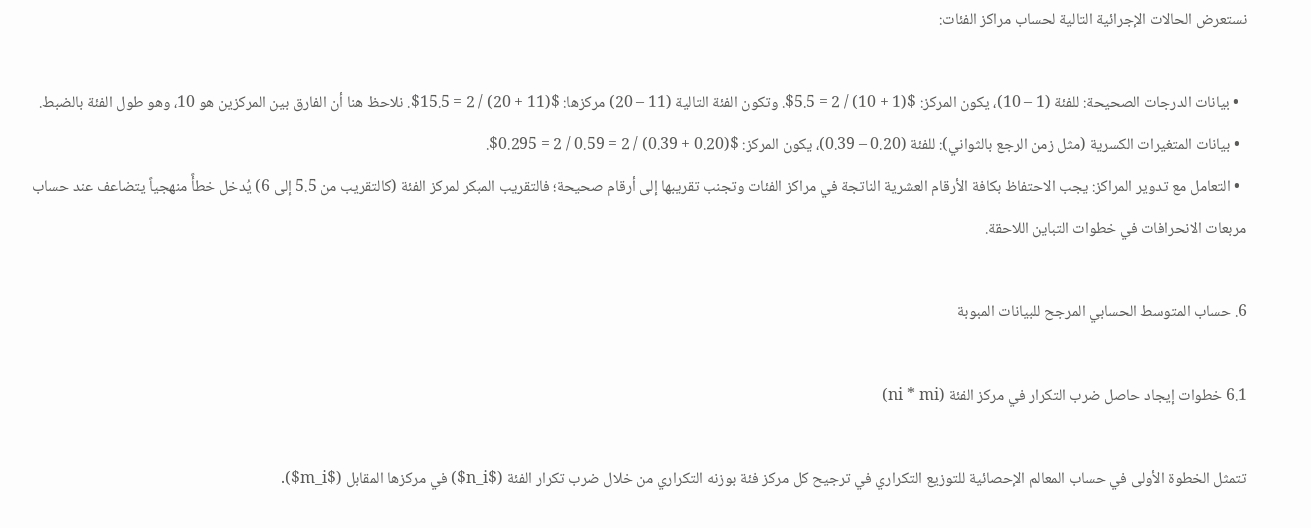نستعرض الحالات الإجرائية التالية لحساب مراكز الفئات:

  • بيانات الدرجات الصحيحة: للفئة (1 – 10)، يكون المركز: $(1 + 10) / 2 = 5.5$. وتكون الفئة التالية (11 – 20) مركزها: $(11 + 20) / 2 = 15.5$. نلاحظ هنا أن الفارق بين المركزين هو 10، وهو طول الفئة بالضبط.
  • بيانات المتغيرات الكسرية (مثل زمن الرجع بالثواني): للفئة (0.20 – 0.39)، يكون المركز: $(0.20 + 0.39) / 2 = 0.59 / 2 = 0.295$.
  • التعامل مع تدوير المراكز: يجب الاحتفاظ بكافة الأرقام العشرية الناتجة في مراكز الفئات وتجنب تقريبها إلى أرقام صحيحة؛ فالتقريب المبكر لمركز الفئة (كالتقريب من 5.5 إلى 6) يُدخل خطأً منهجياً يتضاعف عند حساب مربعات الانحرافات في خطوات التباين اللاحقة.

6. حساب المتوسط الحسابي المرجح للبيانات المبوبة

6.1 خطوات إيجاد حاصل ضرب التكرار في مركز الفئة (ni * mi)

تتمثل الخطوة الأولى في حساب المعالم الإحصائية للتوزيع التكراري في ترجيح كل مركز فئة بوزنه التكراري من خلال ضرب تكرار الفئة ($n_i$) في مركزها المقابل ($m_i$).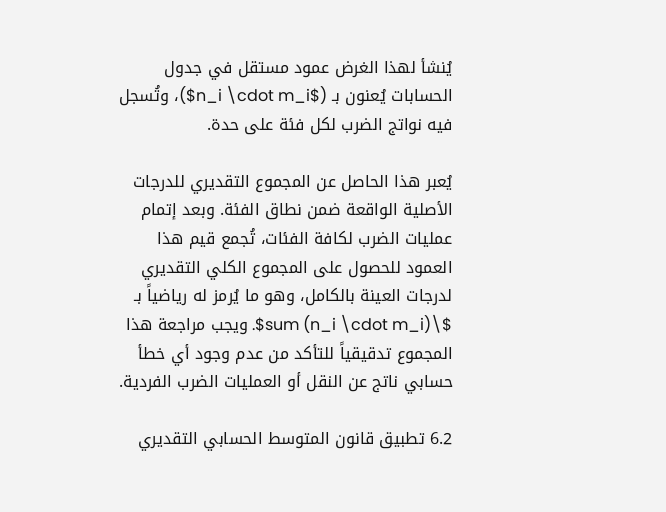يُنشأ لهذا الغرض عمود مستقل في جدول الحسابات يُعنون بـ ($n_i \cdot m_i$)، وتُسجل فيه نواتج الضرب لكل فئة على حدة.

يُعبر هذا الحاصل عن المجموع التقديري للدرجات الأصلية الواقعة ضمن نطاق الفئة. وبعد إتمام عمليات الضرب لكافة الفئات، تُجمع قيم هذا العمود للحصول على المجموع الكلي التقديري لدرجات العينة بالكامل، وهو ما يُرمز له رياضياً بـ $\sum (n_i \cdot m_i)$. ويجب مراجعة هذا المجموع تدقيقياً للتأكد من عدم وجود أي خطأ حسابي ناتج عن النقل أو العمليات الضرب الفردية.

6.2 تطبيق قانون المتوسط الحسابي التقديري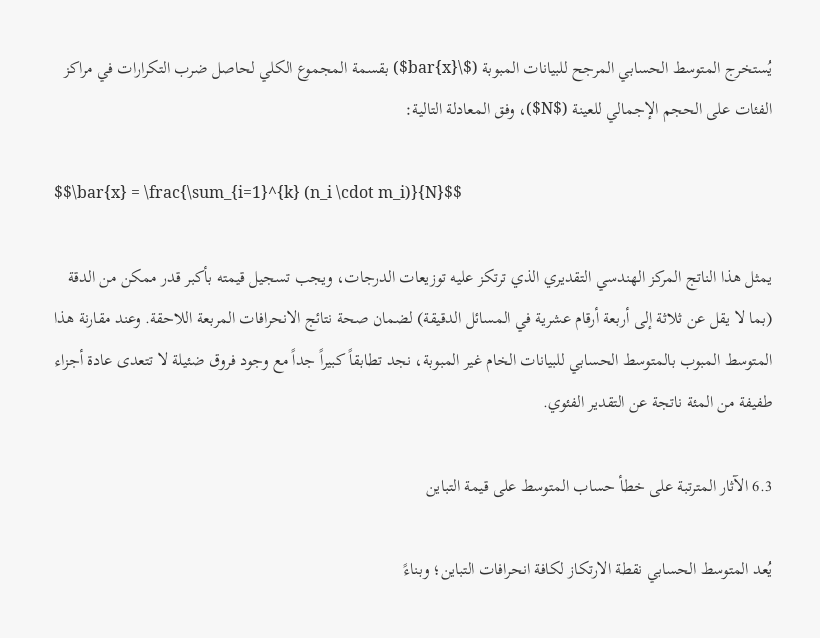يُستخرج المتوسط الحسابي المرجح للبيانات المبوبة ($\bar{x}$) بقسمة المجموع الكلي لحاصل ضرب التكرارات في مراكز الفئات على الحجم الإجمالي للعينة ($N$)، وفق المعادلة التالية:

$$\bar{x} = \frac{\sum_{i=1}^{k} (n_i \cdot m_i)}{N}$$

يمثل هذا الناتج المركز الهندسي التقديري الذي ترتكز عليه توزيعات الدرجات، ويجب تسجيل قيمته بأكبر قدر ممكن من الدقة (بما لا يقل عن ثلاثة إلى أربعة أرقام عشرية في المسائل الدقيقة) لضمان صحة نتائج الانحرافات المربعة اللاحقة. وعند مقارنة هذا المتوسط المبوب بالمتوسط الحسابي للبيانات الخام غير المبوبة، نجد تطابقاً كبيراً جداً مع وجود فروق ضئيلة لا تتعدى عادة أجزاء طفيفة من المئة ناتجة عن التقدير الفئوي.

6.3 الآثار المترتبة على خطأ حساب المتوسط على قيمة التباين

يُعد المتوسط الحسابي نقطة الارتكاز لكافة انحرافات التباين؛ وبناءً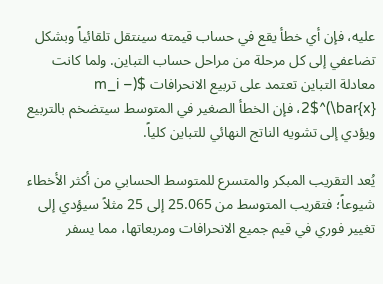عليه، فإن أي خطأ يقع في حساب قيمته سينتقل تلقائياً وبشكل تضاعفي إلى كل مرحلة من مراحل حساب التباين. ولما كانت معادلة التباين تعتمد على تربيع الانحرافات $(m_i – \bar{x})^2$، فإن الخطأ الصغير في المتوسط سيتضخم بالتربيع ويؤدي إلى تشويه الناتج النهائي للتباين كلياً.

يُعد التقريب المبكر والمتسرع للمتوسط الحسابي من أكثر الأخطاء شيوعاً؛ فتقريب المتوسط من 25.065 إلى 25 مثلاً سيؤدي إلى تغيير فوري في قيم جميع الانحرافات ومربعاتها، مما يسفر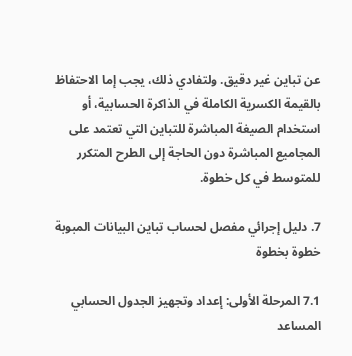عن تباين غير دقيق. ولتفادي ذلك، يجب إما الاحتفاظ بالقيمة الكسرية الكاملة في الذاكرة الحسابية، أو استخدام الصيغة المباشرة للتباين التي تعتمد على المجاميع المباشرة دون الحاجة إلى الطرح المتكرر للمتوسط في كل خطوة.

7. دليل إجرائي مفصل لحساب تباين البيانات المبوبة خطوة بخطوة

7.1 المرحلة الأولى: إعداد وتجهيز الجدول الحسابي المساعد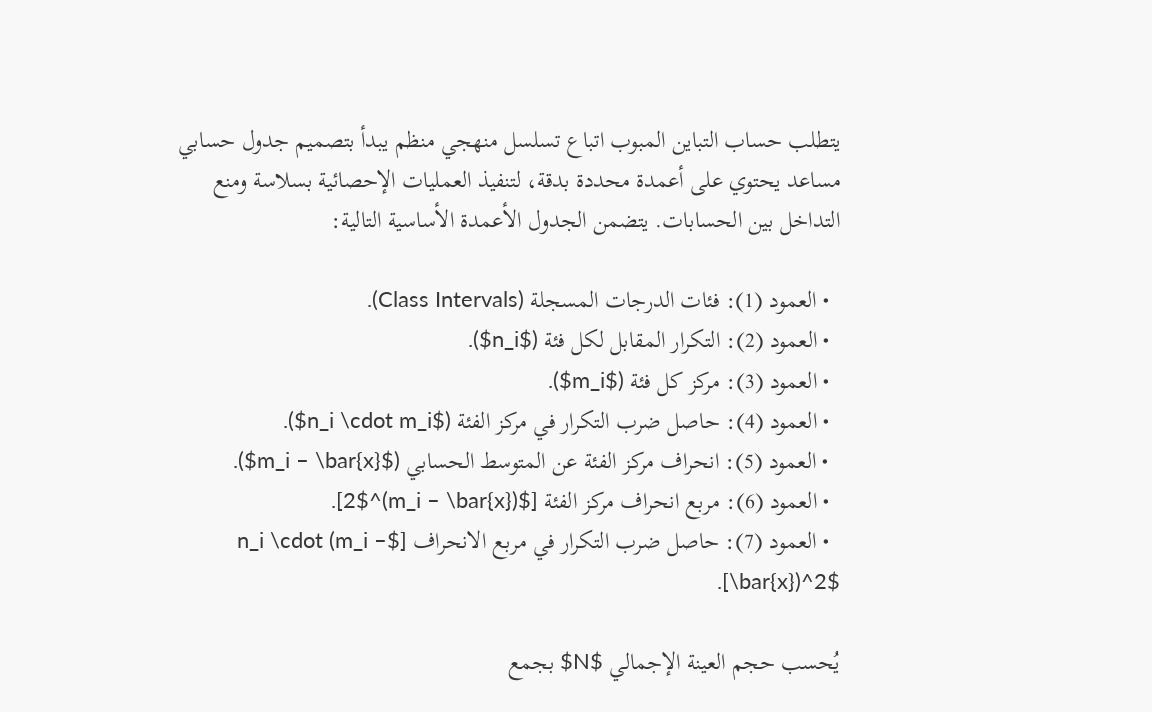يتطلب حساب التباين المبوب اتباع تسلسل منهجي منظم يبدأ بتصميم جدول حسابي مساعد يحتوي على أعمدة محددة بدقة، لتنفيذ العمليات الإحصائية بسلاسة ومنع التداخل بين الحسابات. يتضمن الجدول الأعمدة الأساسية التالية:

  • العمود (1): فئات الدرجات المسجلة (Class Intervals).
  • العمود (2): التكرار المقابل لكل فئة ($n_i$).
  • العمود (3): مركز كل فئة ($m_i$).
  • العمود (4): حاصل ضرب التكرار في مركز الفئة ($n_i \cdot m_i$).
  • العمود (5): انحراف مركز الفئة عن المتوسط الحسابي ($m_i – \bar{x}$).
  • العمود (6): مربع انحراف مركز الفئة [$(m_i – \bar{x})^2$].
  • العمود (7): حاصل ضرب التكرار في مربع الانحراف [$n_i \cdot (m_i – \bar{x})^2$].

يُحسب حجم العينة الإجمالي $N$ بجمع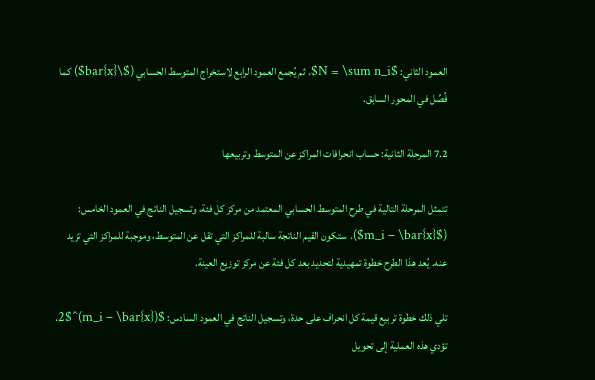العمود الثاني: $N = \sum n_i$. ثم يُجمع العمود الرابع لاستخراج المتوسط الحسابي ($\bar{x}$) كما فُصِّل في المحور السابق.

7.2 المرحلة الثانية: حساب انحرافات المراكز عن المتوسط وتربيعها

تتمثل المرحلة التالية في طرح المتوسط الحسابي المعتمد من مركز كل فئة، وتسجيل الناتج في العمود الخامس: ($m_i – \bar{x}$). ستكون القيم الناتجة سالبة للمراكز التي تقل عن المتوسط، وموجبة للمراكز التي تزيد عنه. يُعد هذا الطرح خطوة تمهيدية لتحديد بعد كل فئة عن مركز توزيع العينة.

تلي ذلك خطوة تربيع قيمة كل انحراف على حدة، وتسجيل الناتج في العمود السادس: $(m_i – \bar{x})^2$. تؤدي هذه العملية إلى تحويل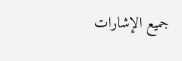جميع الإشارات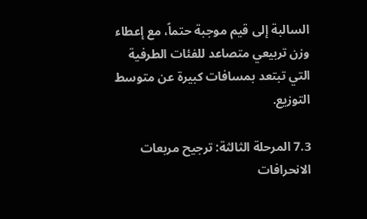السالبة إلى قيم موجبة حتماً، مع إعطاء وزن تربيعي متصاعد للفئات الطرفية التي تبتعد بمسافات كبيرة عن متوسط التوزيع.

7.3 المرحلة الثالثة: ترجيح مربعات الانحرافات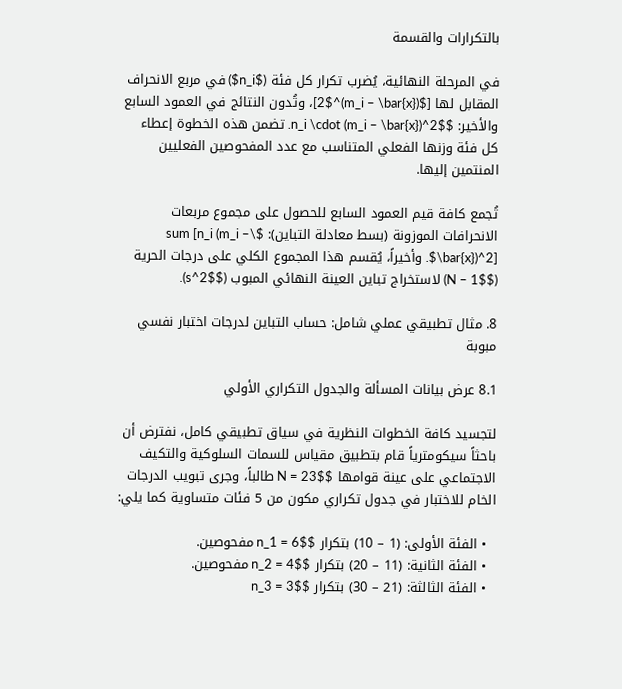بالتكرارات والقسمة

في المرحلة النهائية، يُضرب تكرار كل فئة ($n_i$) في مربع الانحراف المقابل لها [$(m_i – \bar{x})^2$]، وتُدون النتائج في العمود السابع والأخير: $n_i \cdot (m_i – \bar{x})^2$. تضمن هذه الخطوة إعطاء كل فئة وزنها الفعلي المتناسب مع عدد المفحوصين الفعليين المنتمين إليها.

تُجمع كافة قيم العمود السابع للحصول على مجموع مربعات الانحرافات الموزونة (بسط معادلة التباين): $\sum [n_i (m_i – \bar{x})^2]$. وأخيراً، يُقسم هذا المجموع الكلي على درجات الحرية ($N – 1$) لاستخراج تباين العينة النهائي المبوب ($s^2$).

8. مثال تطبيقي عملي شامل: حساب التباين لدرجات اختبار نفسي مبوبة

8.1 عرض بيانات المسألة والجدول التكراري الأولي

لتجسيد كافة الخطوات النظرية في سياق تطبيقي كامل، نفترض أن باحثاً سيكومترياً قام بتطبيق مقياس للسمات السلوكية والتكيف الاجتماعي على عينة قوامها $N = 23$ طالباً، وجرى تبويب الدرجات الخام للاختبار في جدول تكراري مكون من 5 فئات متساوية كما يلي:

  • الفئة الأولى: (1 – 10) بتكرار $n_1 = 6$ مفحوصين.
  • الفئة الثانية: (11 – 20) بتكرار $n_2 = 4$ مفحوصين.
  • الفئة الثالثة: (21 – 30) بتكرار $n_3 = 3$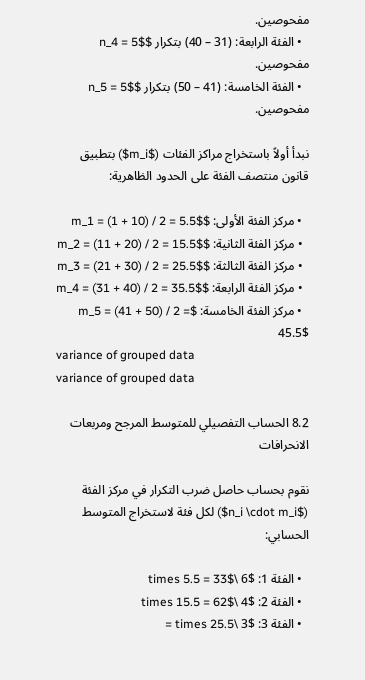مفحوصين.
  • الفئة الرابعة: (31 – 40) بتكرار $n_4 = 5$ مفحوصين.
  • الفئة الخامسة: (41 – 50) بتكرار $n_5 = 5$ مفحوصين.

نبدأ أولاً باستخراج مراكز الفئات ($m_i$) بتطبيق قانون منتصف الفئة على الحدود الظاهرية:

  • مركز الفئة الأولى: $m_1 = (1 + 10) / 2 = 5.5$
  • مركز الفئة الثانية: $m_2 = (11 + 20) / 2 = 15.5$
  • مركز الفئة الثالثة: $m_3 = (21 + 30) / 2 = 25.5$
  • مركز الفئة الرابعة: $m_4 = (31 + 40) / 2 = 35.5$
  • مركز الفئة الخامسة: $m_5 = (41 + 50) / 2 = 45.5$
variance of grouped data
variance of grouped data

8.2 الحساب التفصيلي للمتوسط المرجح ومربعات الانحرافات

نقوم بحساب حاصل ضرب التكرار في مركز الفئة ($n_i \cdot m_i$) لكل فئة لاستخراج المتوسط الحسابي:

  • الفئة 1: $6 \times 5.5 = 33$
  • الفئة 2: $4 \times 15.5 = 62$
  • الفئة 3: $3 \times 25.5 =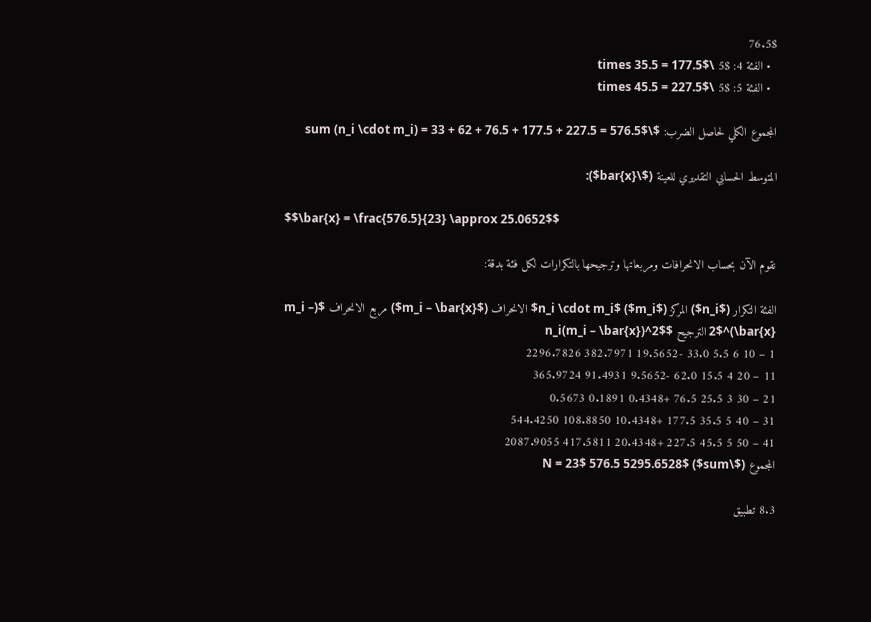76.5$
  • الفئة 4: $5 \times 35.5 = 177.5$
  • الفئة 5: $5 \times 45.5 = 227.5$

المجموع الكلي لحاصل الضرب: $\sum (n_i \cdot m_i) = 33 + 62 + 76.5 + 177.5 + 227.5 = 576.5$

المتوسط الحسابي التقديري للعينة ($\bar{x}$):

$$\bar{x} = \frac{576.5}{23} \approx 25.0652$$

نقوم الآن بحساب الانحرافات ومربعاتها وترجيحها بالتكرارات لكل فئة بدقة:

الفئة التكرار ($n_i$) المركز ($m_i$) $n_i \cdot m_i$ الانحراف ($m_i – \bar{x}$) مربع الانحراف $(m_i – \bar{x})^2$ الترجيح $n_i(m_i – \bar{x})^2$
1 – 10 6 5.5 33.0 -19.5652 382.7971 2296.7826
11 – 20 4 15.5 62.0 -9.5652 91.4931 365.9724
21 – 30 3 25.5 76.5 +0.4348 0.1891 0.5673
31 – 40 5 35.5 177.5 +10.4348 108.8850 544.4250
41 – 50 5 45.5 227.5 +20.4348 417.5811 2087.9055
المجموع ($\sum$) $N = 23$ 576.5 5295.6528

8.3 تطبيق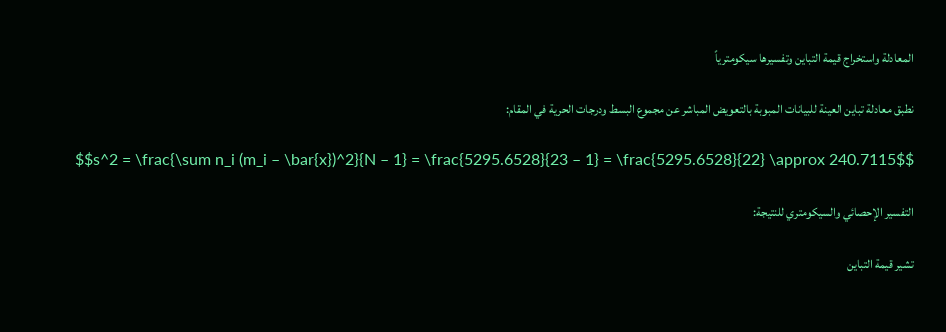المعادلة واستخراج قيمة التباين وتفسيرها سيكومترياً

نطبق معادلة تباين العينة للبيانات المبوبة بالتعويض المباشر عن مجموع البسط ودرجات الحرية في المقام:

$$s^2 = \frac{\sum n_i (m_i – \bar{x})^2}{N – 1} = \frac{5295.6528}{23 – 1} = \frac{5295.6528}{22} \approx 240.7115$$

التفسير الإحصائي والسيكومتري للنتيجة:

تشير قيمة التباين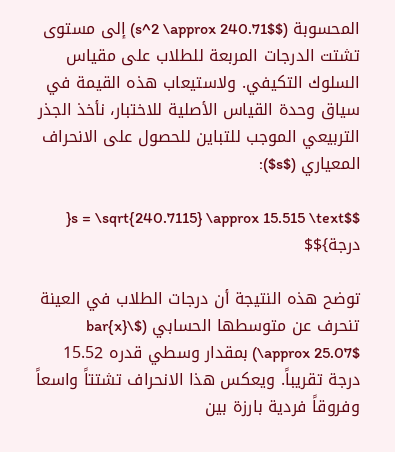المحسوبة ($s^2 \approx 240.71$) إلى مستوى تشتت الدرجات المربعة للطلاب على مقياس السلوك التكيفي. ولاستيعاب هذه القيمة في سياق وحدة القياس الأصلية للاختبار، نأخذ الجذر التربيعي الموجب للتباين للحصول على الانحراف المعياري ($s$):

$$s = \sqrt{240.7115} \approx 15.515 \text{ درجة}$$

توضح هذه النتيجة أن درجات الطلاب في العينة تنحرف عن متوسطها الحسابي ($\bar{x} \approx 25.07$) بمقدار وسطي قدره 15.52 درجة تقريباً. ويعكس هذا الانحراف تشتتاً واسعاً وفروقاً فردية بارزة بين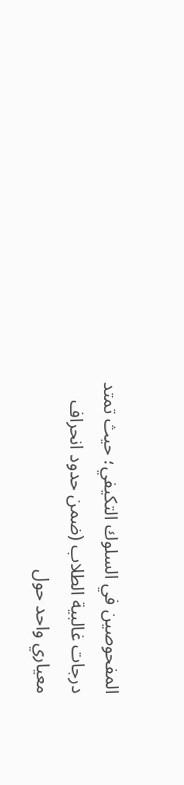المفحوصين في السلوك التكيفي؛ حيث تمتد درجات غالبية الطلاب (ضمن حدود انحراف معياري واحد حول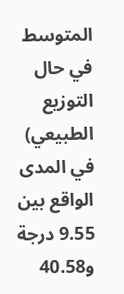المتوسط في حال التوزيع الطبيعي) في المدى الواقع بين 9.55 درجة و40.58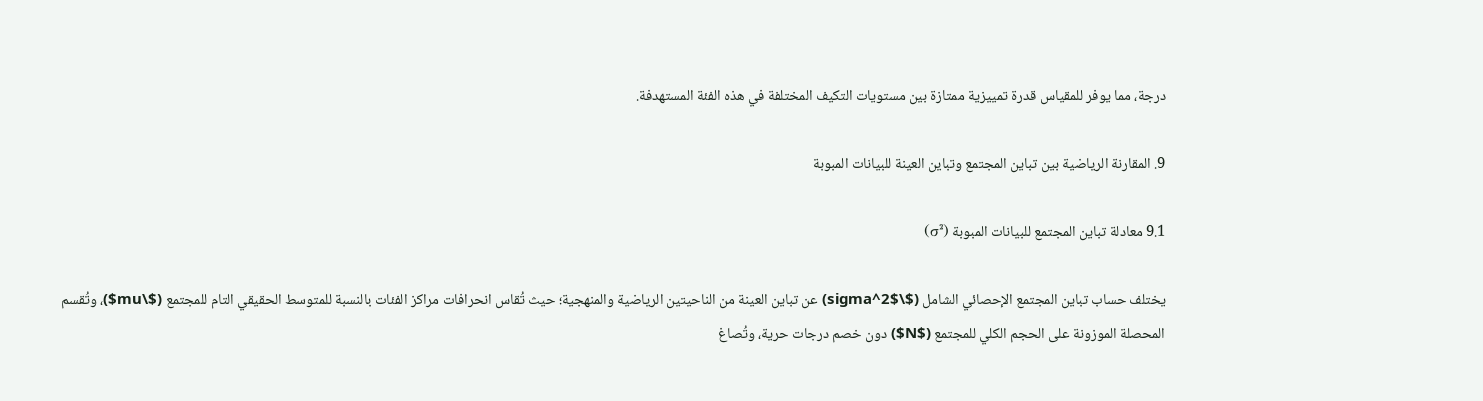درجة، مما يوفر للمقياس قدرة تمييزية ممتازة بين مستويات التكيف المختلفة في هذه الفئة المستهدفة.

9. المقارنة الرياضية بين تباين المجتمع وتباين العينة للبيانات المبوبة

9.1 معادلة تباين المجتمع للبيانات المبوبة (σ²)

يختلف حساب تباين المجتمع الإحصائي الشامل ($\sigma^2$) عن تباين العينة من الناحيتين الرياضية والمنهجية؛ حيث تُقاس انحرافات مراكز الفئات بالنسبة للمتوسط الحقيقي التام للمجتمع ($\mu$)، وتُقسم المحصلة الموزونة على الحجم الكلي للمجتمع ($N$) دون خصم درجات حرية، وتُصاغ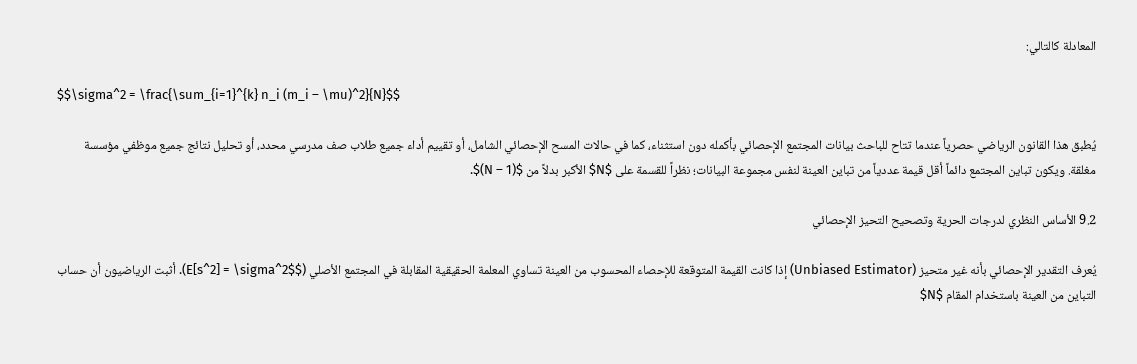المعادلة كالتالي:

$$\sigma^2 = \frac{\sum_{i=1}^{k} n_i (m_i – \mu)^2}{N}$$

يُطبق هذا القانون الرياضي حصرياً عندما تتاح للباحث بيانات المجتمع الإحصائي بأكمله دون استثناء، كما في حالات المسح الإحصائي الشامل، أو تقييم أداء جميع طلاب صف مدرسي محدد، أو تحليل نتائج جميع موظفي مؤسسة مغلقة. ويكون تباين المجتمع دائماً أقل قيمة عددياً من تباين العينة لنفس مجموعة البيانات؛ نظراً للقسمة على $N$ الأكبر بدلاً من $(N – 1)$.

9.2 الأساس النظري لدرجات الحرية وتصحيح التحيز الإحصائي

يُعرف التقدير الإحصائي بأنه غير متحيز (Unbiased Estimator) إذا كانت القيمة المتوقعة للإحصاء المحسوب من العينة تساوي المعلمة الحقيقية المقابلة في المجتمع الأصلي ($E[s^2] = \sigma^2$). أثبت الرياضيون أن حساب التباين من العينة باستخدام المقام $N$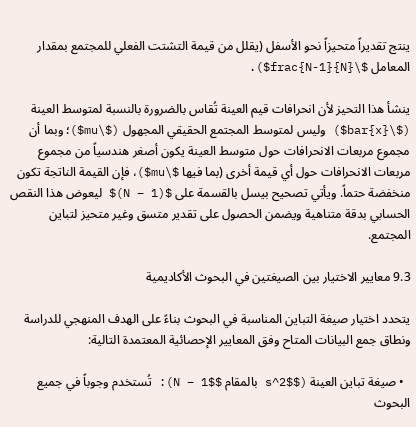ينتج تقديراً متحيزاً نحو الأسفل (يقلل من قيمة التشتت الفعلي للمجتمع بمقدار المعامل $\frac{N-1}{N}$).

ينشأ هذا التحيز لأن انحرافات قيم العينة تُقاس بالضرورة بالنسبة لمتوسط العينة ($\bar{x}$) وليس لمتوسط المجتمع الحقيقي المجهول ($\mu$)؛ وبما أن مجموع مربعات الانحرافات حول متوسط العينة يكون أصغر هندسياً من مجموع مربعات الانحرافات حول أي قيمة أخرى (بما فيها $\mu$)، فإن القيمة الناتجة تكون منخفضة حتماً. ويأتي تصحيح بيسل بالقسمة على $(N – 1)$ ليعوض هذا النقص الحسابي بدقة متناهية ويضمن الحصول على تقدير متسق وغير متحيز لتباين المجتمع.

9.3 معايير الاختيار بين الصيغتين في البحوث الأكاديمية

يتحدد اختيار صيغة التباين المناسبة في البحوث بناءً على الهدف المنهجي للدراسة ونطاق جمع البيانات المتاح وفق المعايير الإحصائية المعتمدة التالية:

  • صيغة تباين العينة ($s^2$ بالمقام $N – 1$): تُستخدم وجوباً في جميع البحوث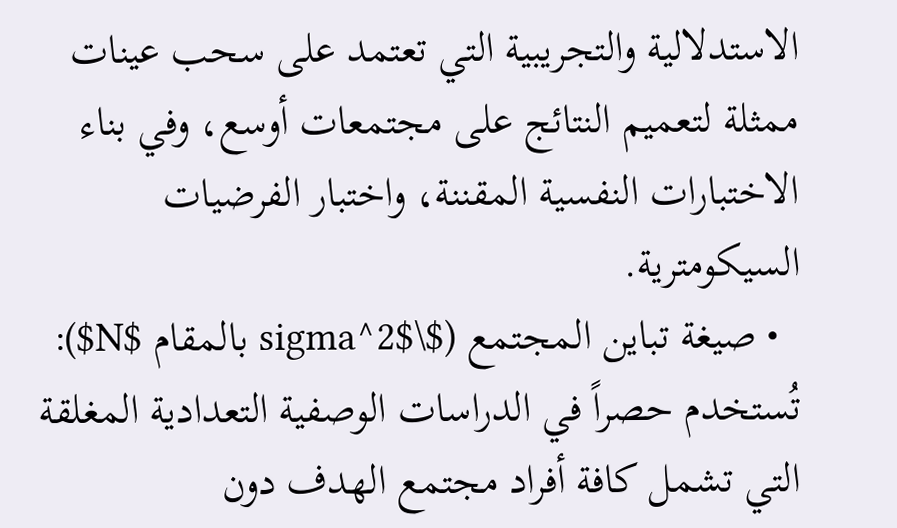الاستدلالية والتجريبية التي تعتمد على سحب عينات ممثلة لتعميم النتائج على مجتمعات أوسع، وفي بناء الاختبارات النفسية المقننة، واختبار الفرضيات السيكومترية.
  • صيغة تباين المجتمع ($\sigma^2$ بالمقام $N$): تُستخدم حصراً في الدراسات الوصفية التعدادية المغلقة التي تشمل كافة أفراد مجتمع الهدف دون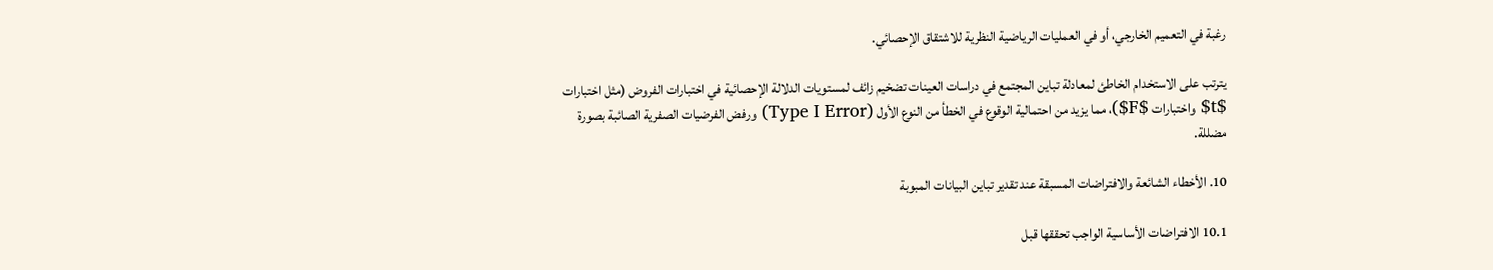رغبة في التعميم الخارجي، أو في العمليات الرياضية النظرية للاشتقاق الإحصائي.

يترتب على الاستخدام الخاطئ لمعادلة تباين المجتمع في دراسات العينات تضخيم زائف لمستويات الدلالة الإحصائية في اختبارات الفروض (مثل اختبارات $t$ واختبارات $F$)، مما يزيد من احتمالية الوقوع في الخطأ من النوع الأول (Type I Error) ورفض الفرضيات الصفرية الصائبة بصورة مضللة.

10. الأخطاء الشائعة والافتراضات المسبقة عند تقدير تباين البيانات المبوبة

10.1 الافتراضات الأساسية الواجب تحققها قبل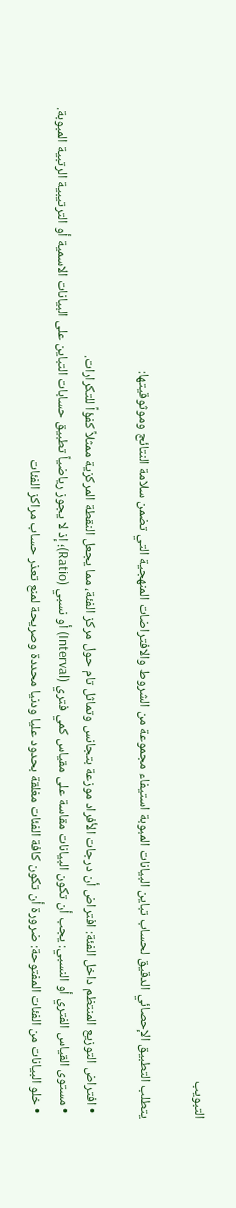التبويب

يتطلب التطبيق الإحصائي الدقيق لحساب تباين البيانات المبوبة استيفاء مجموعة من الشروط والافتراضات المنهجية التي تضمن سلامة النتائج وموثوقيتها:

  • افتراض التوزيع المنتظم داخل الفئة: افتراض أن درجات الأفراد موزعة بتجانس وتماثل تام حول مركز الفئة، مما يجعل النقطة المركزية ممثلاً كفؤاً للتكرارات.
  • مستوى القياس الفتري أو النسبي: يجب أن تكون البيانات مقاسة على مقياس كمي فتري (Interval) أو نسبي (Ratio)؛ إذ لا يجوز رياضياً تطبيق حسابات التباين على البيانات الاسمية أو الترتيبية الرتبية المبوبة.
  • خلو البيانات من الفئات المفتوحة: ضرورة أن تكون كافة الفئات مغلقة بحدود عليا ودنيا محددة وصريحة لمنع تعذر حساب مراكز الفئات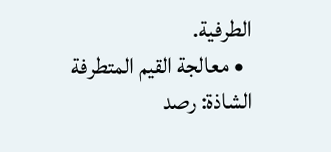الطرفية.
  • معالجة القيم المتطرفة الشاذة: رصد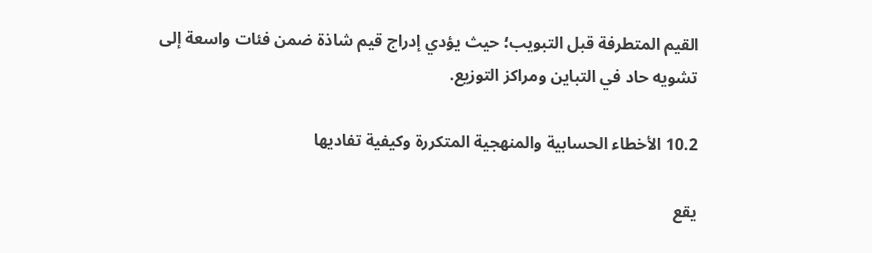القيم المتطرفة قبل التبويب؛ حيث يؤدي إدراج قيم شاذة ضمن فئات واسعة إلى تشويه حاد في التباين ومراكز التوزيع.

10.2 الأخطاء الحسابية والمنهجية المتكررة وكيفية تفاديها

يقع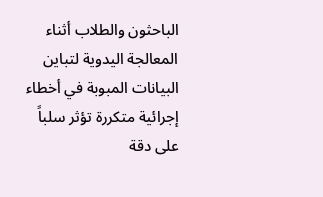الباحثون والطلاب أثناء المعالجة اليدوية لتباين البيانات المبوبة في أخطاء إجرائية متكررة تؤثر سلباً على دقة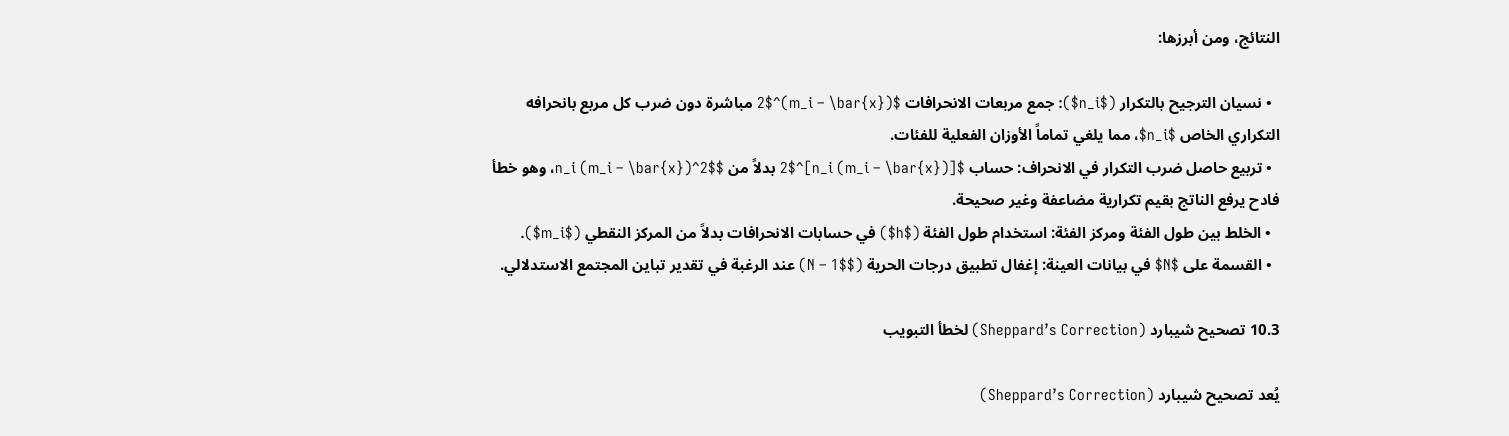النتائج، ومن أبرزها:

  • نسيان الترجيح بالتكرار ($n_i$): جمع مربعات الانحرافات $(m_i – \bar{x})^2$ مباشرة دون ضرب كل مربع بانحرافه التكراري الخاص $n_i$، مما يلغي تماماً الأوزان الفعلية للفئات.
  • تربيع حاصل ضرب التكرار في الانحراف: حساب $[n_i (m_i – \bar{x})]^2$ بدلاً من $n_i (m_i – \bar{x})^2$، وهو خطأ فادح يرفع الناتج بقيم تكرارية مضاعفة وغير صحيحة.
  • الخلط بين طول الفئة ومركز الفئة: استخدام طول الفئة ($h$) في حسابات الانحرافات بدلاً من المركز النقطي ($m_i$).
  • القسمة على $N$ في بيانات العينة: إغفال تطبيق درجات الحرية ($N – 1$) عند الرغبة في تقدير تباين المجتمع الاستدلالي.

10.3 تصحيح شيبارد (Sheppard’s Correction) لخطأ التبويب

يُعد تصحيح شيبارد (Sheppard’s Correction)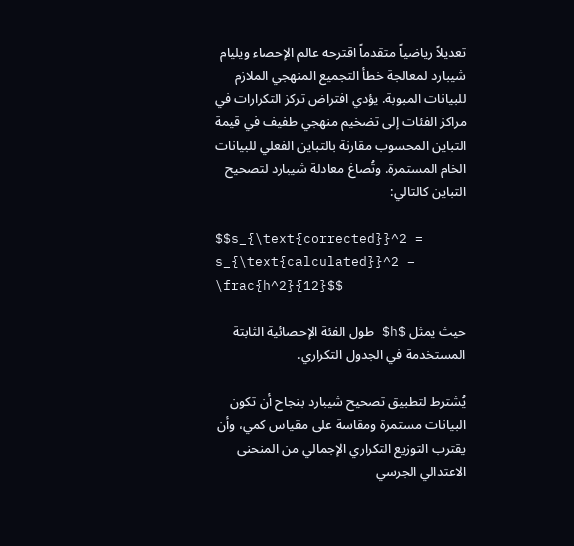تعديلاً رياضياً متقدماً اقترحه عالم الإحصاء ويليام شيبارد لمعالجة خطأ التجميع المنهجي الملازم للبيانات المبوبة. يؤدي افتراض تركز التكرارات في مراكز الفئات إلى تضخيم منهجي طفيف في قيمة التباين المحسوب مقارنة بالتباين الفعلي للبيانات الخام المستمرة. وتُصاغ معادلة شيبارد لتصحيح التباين كالتالي:

$$s_{\text{corrected}}^2 = s_{\text{calculated}}^2 – \frac{h^2}{12}$$

حيث يمثل $h$ طول الفئة الإحصائية الثابتة المستخدمة في الجدول التكراري.

يُشترط لتطبيق تصحيح شيبارد بنجاح أن تكون البيانات مستمرة ومقاسة على مقياس كمي، وأن يقترب التوزيع التكراري الإجمالي من المنحنى الاعتدالي الجرسي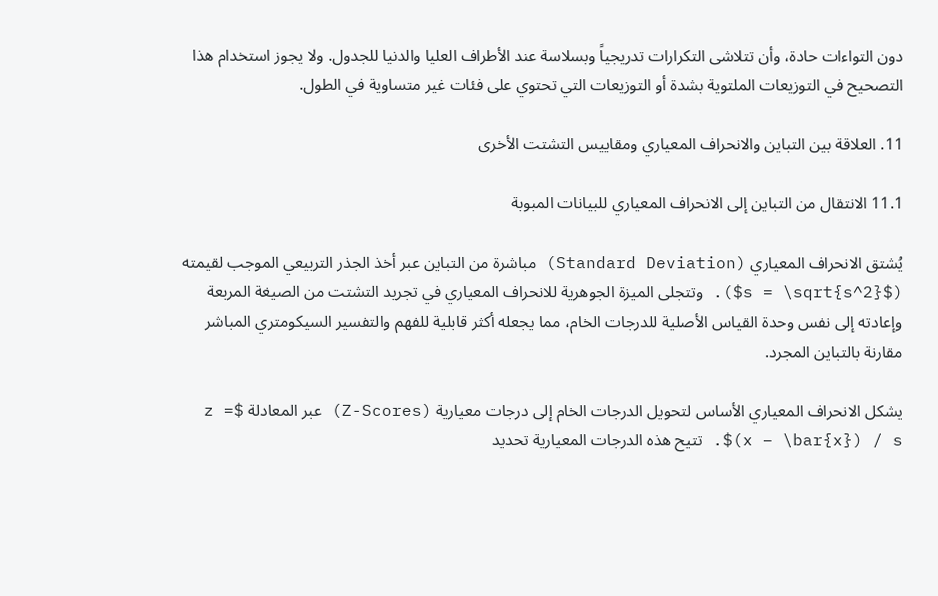دون التواءات حادة، وأن تتلاشى التكرارات تدريجياً وبسلاسة عند الأطراف العليا والدنيا للجدول. ولا يجوز استخدام هذا التصحيح في التوزيعات الملتوية بشدة أو التوزيعات التي تحتوي على فئات غير متساوية في الطول.

11. العلاقة بين التباين والانحراف المعياري ومقاييس التشتت الأخرى

11.1 الانتقال من التباين إلى الانحراف المعياري للبيانات المبوبة

يُشتق الانحراف المعياري (Standard Deviation) مباشرة من التباين عبر أخذ الجذر التربيعي الموجب لقيمته ($s = \sqrt{s^2}$). وتتجلى الميزة الجوهرية للانحراف المعياري في تجريد التشتت من الصيغة المربعة وإعادته إلى نفس وحدة القياس الأصلية للدرجات الخام، مما يجعله أكثر قابلية للفهم والتفسير السيكومتري المباشر مقارنة بالتباين المجرد.

يشكل الانحراف المعياري الأساس لتحويل الدرجات الخام إلى درجات معيارية (Z-Scores) عبر المعادلة $z = (x – \bar{x}) / s$. تتيح هذه الدرجات المعيارية تحديد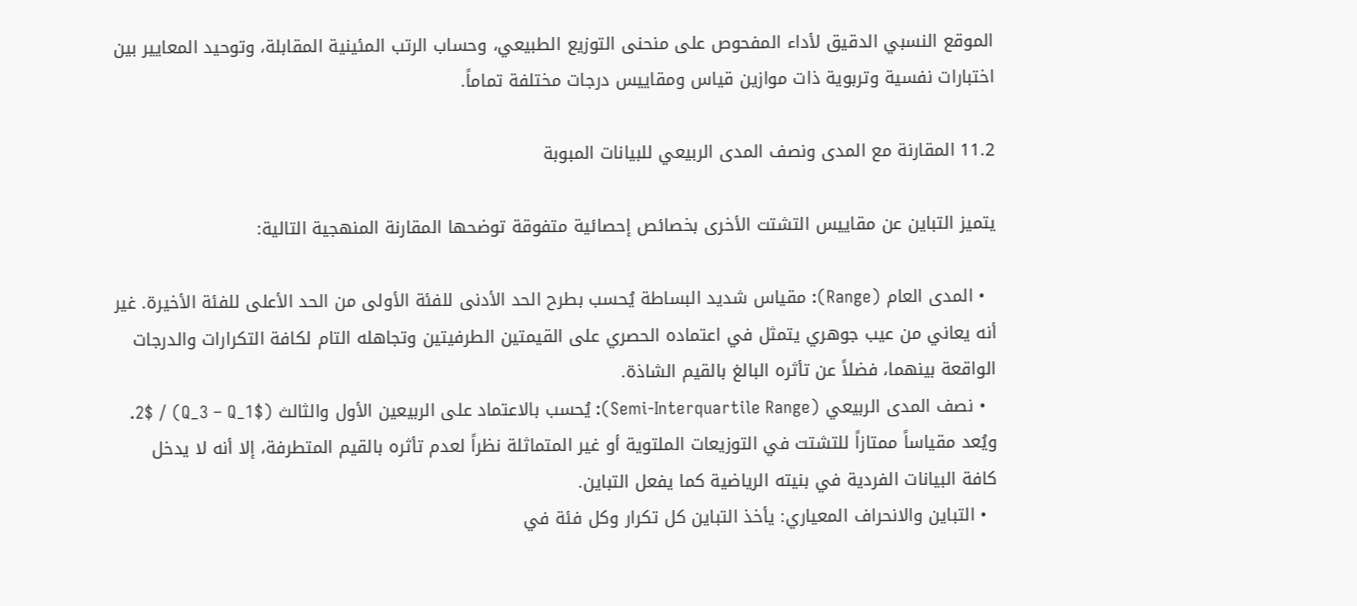الموقع النسبي الدقيق لأداء المفحوص على منحنى التوزيع الطبيعي، وحساب الرتب المئينية المقابلة، وتوحيد المعايير بين اختبارات نفسية وتربوية ذات موازين قياس ومقاييس درجات مختلفة تماماً.

11.2 المقارنة مع المدى ونصف المدى الربيعي للبيانات المبوبة

يتميز التباين عن مقاييس التشتت الأخرى بخصائص إحصائية متفوقة توضحها المقارنة المنهجية التالية:

  • المدى العام (Range): مقياس شديد البساطة يُحسب بطرح الحد الأدنى للفئة الأولى من الحد الأعلى للفئة الأخيرة. غير أنه يعاني من عيب جوهري يتمثل في اعتماده الحصري على القيمتين الطرفيتين وتجاهله التام لكافة التكرارات والدرجات الواقعة بينهما، فضلاً عن تأثره البالغ بالقيم الشاذة.
  • نصف المدى الربيعي (Semi-Interquartile Range): يُحسب بالاعتماد على الربيعين الأول والثالث ($Q_3 – Q_1) / 2$. ويُعد مقياساً ممتازاً للتشتت في التوزيعات الملتوية أو غير المتماثلة نظراً لعدم تأثره بالقيم المتطرفة، إلا أنه لا يدخل كافة البيانات الفردية في بنيته الرياضية كما يفعل التباين.
  • التباين والانحراف المعياري: يأخذ التباين كل تكرار وكل فئة في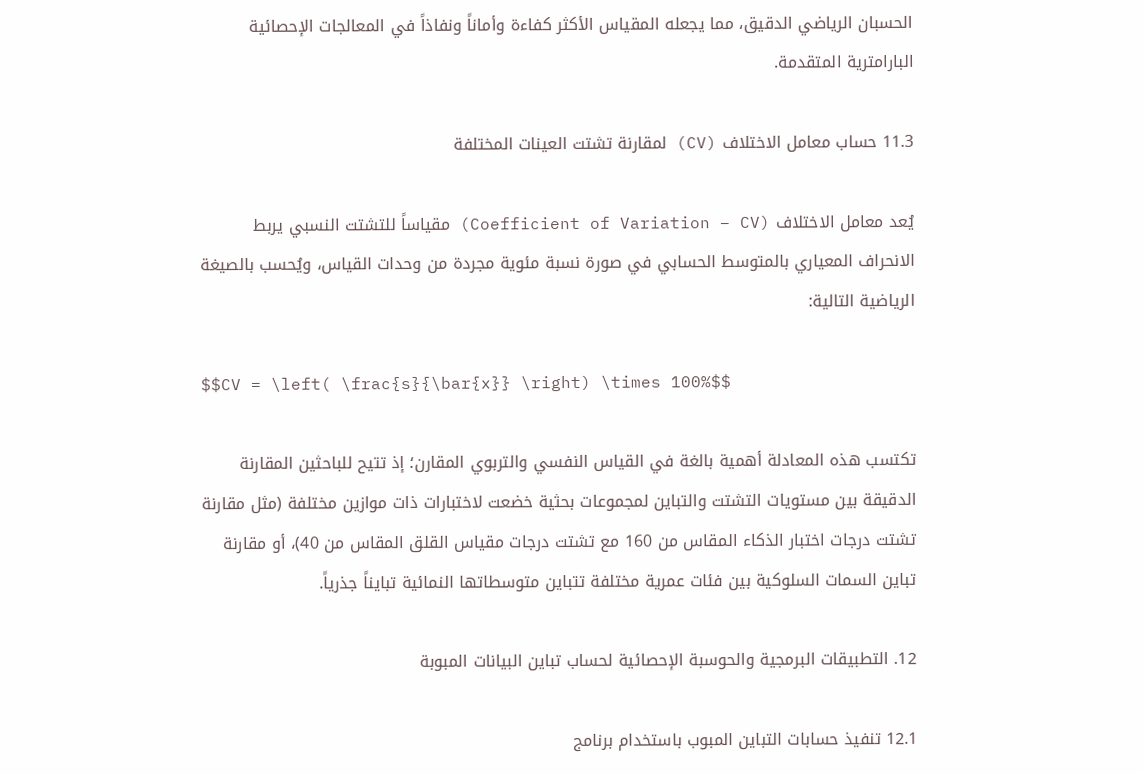الحسبان الرياضي الدقيق، مما يجعله المقياس الأكثر كفاءة وأماناً ونفاذاً في المعالجات الإحصائية البارامترية المتقدمة.

11.3 حساب معامل الاختلاف (CV) لمقارنة تشتت العينات المختلفة

يُعد معامل الاختلاف (Coefficient of Variation – CV) مقياساً للتشتت النسبي يربط الانحراف المعياري بالمتوسط الحسابي في صورة نسبة مئوية مجردة من وحدات القياس، ويُحسب بالصيغة الرياضية التالية:

$$CV = \left( \frac{s}{\bar{x}} \right) \times 100%$$

تكتسب هذه المعادلة أهمية بالغة في القياس النفسي والتربوي المقارن؛ إذ تتيح للباحثين المقارنة الدقيقة بين مستويات التشتت والتباين لمجموعات بحثية خضعت لاختبارات ذات موازين مختلفة (مثل مقارنة تشتت درجات اختبار الذكاء المقاس من 160 مع تشتت درجات مقياس القلق المقاس من 40)، أو مقارنة تباين السمات السلوكية بين فئات عمرية مختلفة تتباين متوسطاتها النمائية تبايناً جذرياً.

12. التطبيقات البرمجية والحوسبة الإحصائية لحساب تباين البيانات المبوبة

12.1 تنفيذ حسابات التباين المبوب باستخدام برنامج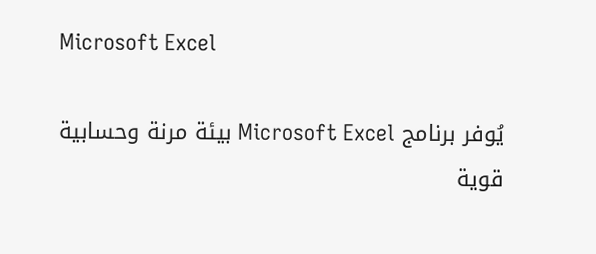Microsoft Excel

يُوفر برنامج Microsoft Excel بيئة مرنة وحسابية قوية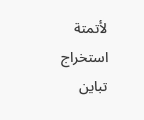لأتمتة استخراج تباين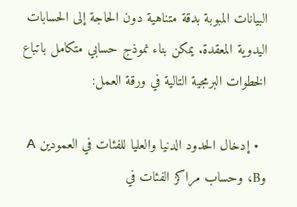البيانات المبوبة بدقة متناهية دون الحاجة إلى الحسابات اليدوية المعقدة. يمكن بناء نموذج حسابي متكامل باتباع الخطوات البرمجية التالية في ورقة العمل:

  • إدخال الحدود الدنيا والعليا للفئات في العمودين A وB، وحساب مراكز الفئات في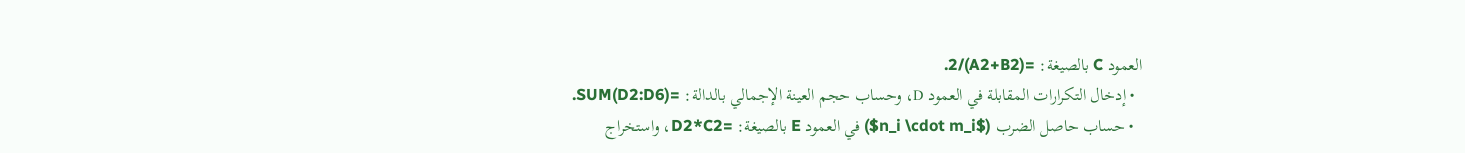العمود C بالصيغة: =(A2+B2)/2.
  • إدخال التكرارات المقابلة في العمود D، وحساب حجم العينة الإجمالي بالدالة: =SUM(D2:D6).
  • حساب حاصل الضرب ($n_i \cdot m_i$) في العمود E بالصيغة: =D2*C2، واستخراج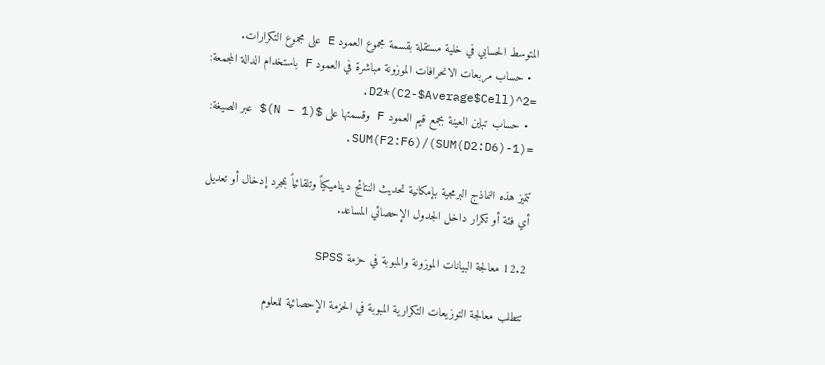المتوسط الحسابي في خلية مستقلة بقسمة مجموع العمود E على مجموع التكرارات.
  • حساب مربعات الانحرافات الموزونة مباشرة في العمود F باستخدام الدالة المجمعة: =D2*(C2-$Average$Cell)^2.
  • حساب تباين العينة بجمع قيم العمود F وقسمتها على $(N – 1)$ عبر الصيغة: =SUM(F2:F6)/(SUM(D2:D6)-1).

تتميز هذه النماذج البرمجية بإمكانية تحديث النتائج ديناميكياً وتلقائياً بمجرد إدخال أو تعديل أي فئة أو تكرار داخل الجدول الإحصائي المساعد.

12.2 معالجة البيانات الموزونة والمبوبة في حزمة SPSS

تتطلب معالجة التوزيعات التكرارية المبوبة في الحزمة الإحصائية للعلوم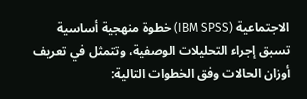الاجتماعية (IBM SPSS) خطوة منهجية أساسية تسبق إجراء التحليلات الوصفية، وتتمثل في تعريف أوزان الحالات وفق الخطوات التالية: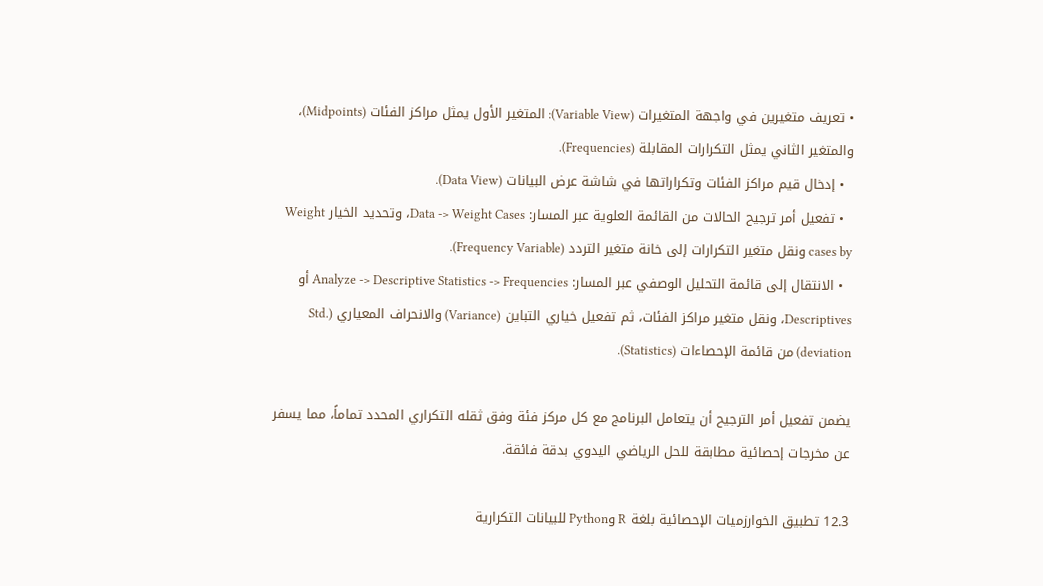• تعريف متغيرين في واجهة المتغيرات (Variable View): المتغير الأول يمثل مراكز الفئات (Midpoints)، والمتغير الثاني يمثل التكرارات المقابلة (Frequencies).
  • إدخال قيم مراكز الفئات وتكراراتها في شاشة عرض البيانات (Data View).
  • تفعيل أمر ترجيح الحالات من القائمة العلوية عبر المسار: Data -> Weight Cases، وتحديد الخيار Weight cases by ونقل متغير التكرارات إلى خانة متغير التردد (Frequency Variable).
  • الانتقال إلى قائمة التحليل الوصفي عبر المسار: Analyze -> Descriptive Statistics -> Frequencies أو Descriptives، ونقل متغير مراكز الفئات، ثم تفعيل خياري التباين (Variance) والانحراف المعياري (Std. deviation) من قائمة الإحصاءات (Statistics).

يضمن تفعيل أمر الترجيح أن يتعامل البرنامج مع كل مركز فئة وفق ثقله التكراري المحدد تماماً، مما يسفر عن مخرجات إحصائية مطابقة للحل الرياضي اليدوي بدقة فائقة.

12.3 تطبيق الخوارزميات الإحصائية بلغة R وPython للبيانات التكرارية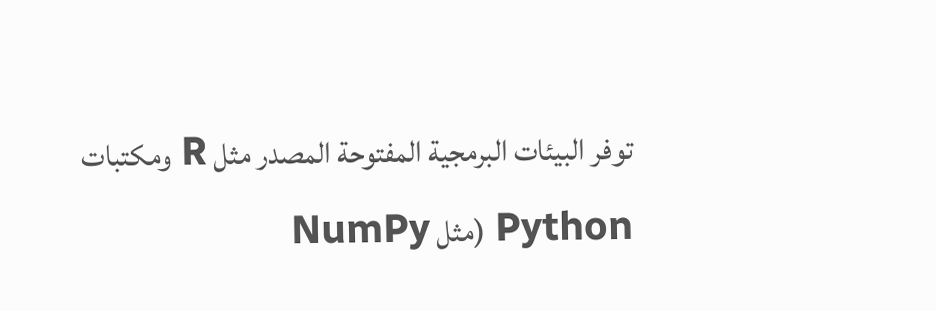توفر البيئات البرمجية المفتوحة المصدر مثل R ومكتبات Python (مثل NumPy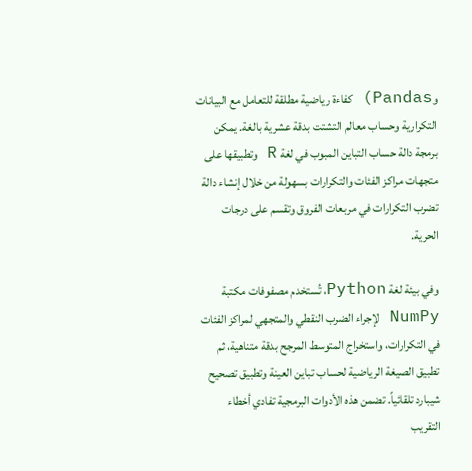وPandas) كفاءة رياضية مطلقة للتعامل مع البيانات التكرارية وحساب معالم التشتت بدقة عشرية بالغة. يمكن برمجة دالة حساب التباين المبوب في لغة R وتطبيقها على متجهات مراكز الفئات والتكرارات بسهولة من خلال إنشاء دالة تضرب التكرارات في مربعات الفروق وتقسم على درجات الحرية.

وفي بيئة لغة Python، تُستخدم مصفوفات مكتبة NumPy لإجراء الضرب النقطي والمتجهي لمراكز الفئات في التكرارات، واستخراج المتوسط المرجح بدقة متناهية، ثم تطبيق الصيغة الرياضية لحساب تباين العينة وتطبيق تصحيح شيبارد تلقائياً. تضمن هذه الأدوات البرمجية تفادي أخطاء التقريب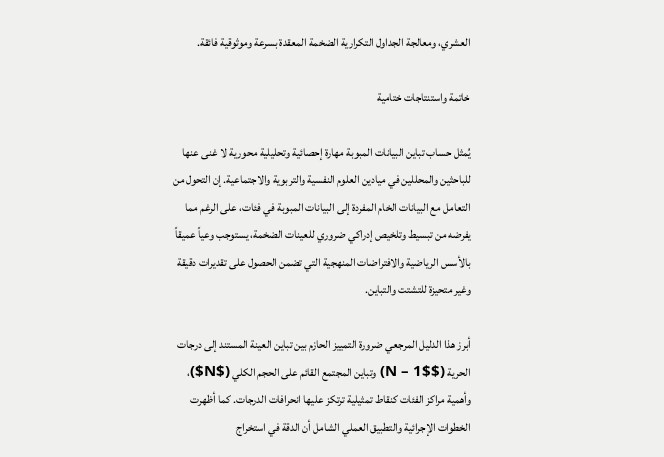العشري، ومعالجة الجداول التكرارية الضخمة المعقدة بسرعة وموثوقية فائقة.

خاتمة واستنتاجات ختامية

يُمثل حساب تباين البيانات المبوبة مهارة إحصائية وتحليلية محورية لا غنى عنها للباحثين والمحللين في ميادين العلوم النفسية والتربوية والاجتماعية. إن التحول من التعامل مع البيانات الخام المفردة إلى البيانات المبوبة في فئات، على الرغم مما يفرضه من تبسيط وتلخيص إدراكي ضروري للعينات الضخمة، يستوجب وعياً عميقاً بالأسس الرياضية والافتراضات المنهجية التي تضمن الحصول على تقديرات دقيقة وغير متحيزة للتشتت والتباين.

أبرز هذا الدليل المرجعي ضرورة التمييز الحازم بين تباين العينة المستند إلى درجات الحرية ($N – 1$) وتباين المجتمع القائم على الحجم الكلي ($N$)، وأهمية مراكز الفئات كنقاط تمثيلية ترتكز عليها انحرافات الدرجات. كما أظهرت الخطوات الإجرائية والتطبيق العملي الشامل أن الدقة في استخراج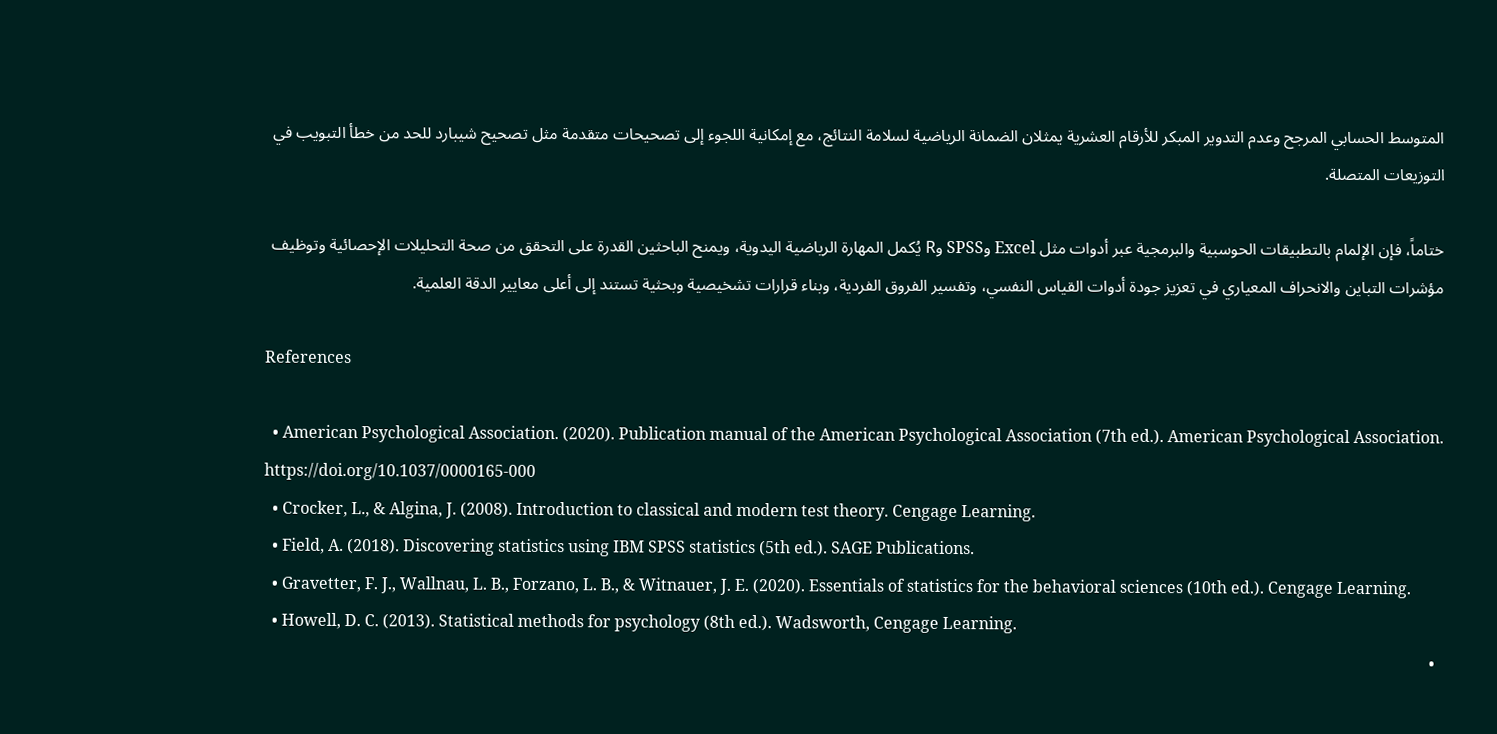المتوسط الحسابي المرجح وعدم التدوير المبكر للأرقام العشرية يمثلان الضمانة الرياضية لسلامة النتائج، مع إمكانية اللجوء إلى تصحيحات متقدمة مثل تصحيح شيبارد للحد من خطأ التبويب في التوزيعات المتصلة.

ختاماً، فإن الإلمام بالتطبيقات الحوسبية والبرمجية عبر أدوات مثل Excel وSPSS وR يُكمل المهارة الرياضية اليدوية، ويمنح الباحثين القدرة على التحقق من صحة التحليلات الإحصائية وتوظيف مؤشرات التباين والانحراف المعياري في تعزيز جودة أدوات القياس النفسي، وتفسير الفروق الفردية، وبناء قرارات تشخيصية وبحثية تستند إلى أعلى معايير الدقة العلمية.

References

  • American Psychological Association. (2020). Publication manual of the American Psychological Association (7th ed.). American Psychological Association. https://doi.org/10.1037/0000165-000
  • Crocker, L., & Algina, J. (2008). Introduction to classical and modern test theory. Cengage Learning.
  • Field, A. (2018). Discovering statistics using IBM SPSS statistics (5th ed.). SAGE Publications.
  • Gravetter, F. J., Wallnau, L. B., Forzano, L. B., & Witnauer, J. E. (2020). Essentials of statistics for the behavioral sciences (10th ed.). Cengage Learning.
  • Howell, D. C. (2013). Statistical methods for psychology (8th ed.). Wadsworth, Cengage Learning.
  •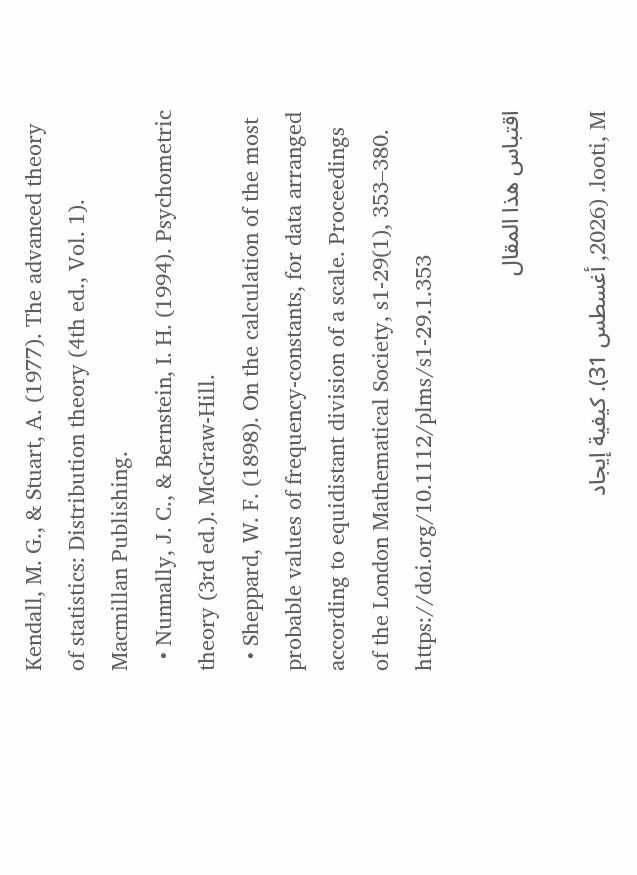Kendall, M. G., & Stuart, A. (1977). The advanced theory of statistics: Distribution theory (4th ed., Vol. 1). Macmillan Publishing.
  • Nunnally, J. C., & Bernstein, I. H. (1994). Psychometric theory (3rd ed.). McGraw-Hill.
  • Sheppard, W. F. (1898). On the calculation of the most probable values of frequency-constants, for data arranged according to equidistant division of a scale. Proceedings of the London Mathematical Society, s1-29(1), 353–380. https://doi.org/10.1112/plms/s1-29.1.353

اقتباس هذا المقال

looti, M. (2026, أغسطس 31). كيفية إيجاد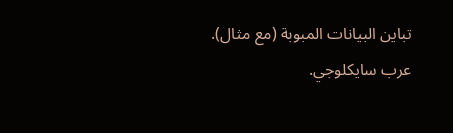تباين البيانات المبوبة (مع مثال). عرب سايكلوجي.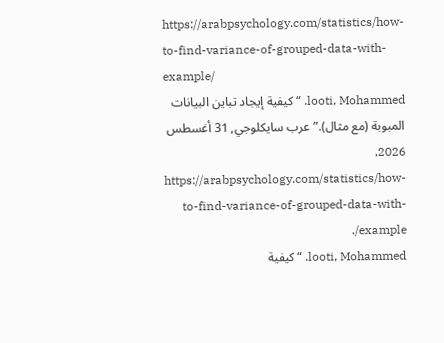https://arabpsychology.com/statistics/how-to-find-variance-of-grouped-data-with-example/
looti, Mohammed. “كيفية إيجاد تباين البيانات المبوبة (مع مثال).” عرب سايكلوجي, 31 أغسطس 2026, https://arabpsychology.com/statistics/how-to-find-variance-of-grouped-data-with-example/.
looti, Mohammed. “كيفية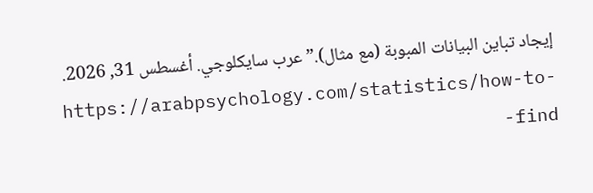إيجاد تباين البيانات المبوبة (مع مثال).” عرب سايكلوجي. أغسطس 31, 2026. https://arabpsychology.com/statistics/how-to-find-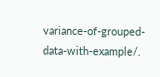variance-of-grouped-data-with-example/.